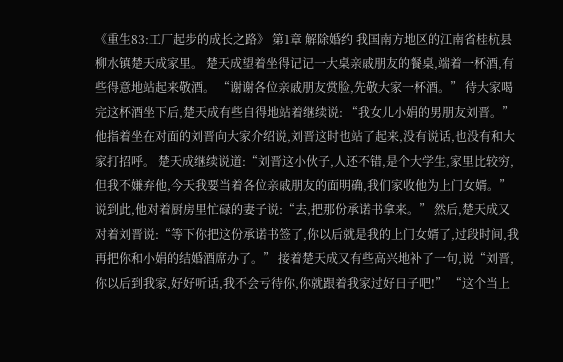《重生83:工厂起步的成长之路》 第1章 解除婚约 我国南方地区的江南省桂杭县柳水镇楚天成家里。 楚天成望着坐得记记一大桌亲戚朋友的餐桌,端着一杯酒,有些得意地站起来敬酒。 “谢谢各位亲戚朋友赏脸,先敬大家一杯酒。” 待大家喝完这杯酒坐下后,楚天成有些自得地站着继续说: “我女儿小娟的男朋友刘晋。” 他指着坐在对面的刘晋向大家介绍说,刘晋这时也站了起来,没有说话,也没有和大家打招呼。 楚天成继续说道:“刘晋这小伙子,人还不错,是个大学生,家里比较穷,但我不嫌弃他,今天我要当着各位亲戚朋友的面明确,我们家收他为上门女婿。” 说到此,他对着厨房里忙碌的妻子说:“去,把那份承诺书拿来。” 然后,楚天成又对着刘晋说:“等下你把这份承诺书签了,你以后就是我的上门女婿了,过段时间,我再把你和小娟的结婚酒席办了。” 接着楚天成又有些高兴地补了一句,说“刘晋,你以后到我家,好好听话,我不会亏待你,你就跟着我家过好日子吧!” “这个当上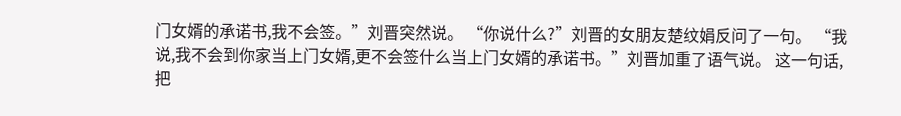门女婿的承诺书,我不会签。”刘晋突然说。 “你说什么?”刘晋的女朋友楚纹娟反问了一句。 “我说,我不会到你家当上门女婿,更不会签什么当上门女婿的承诺书。”刘晋加重了语气说。 这一句话,把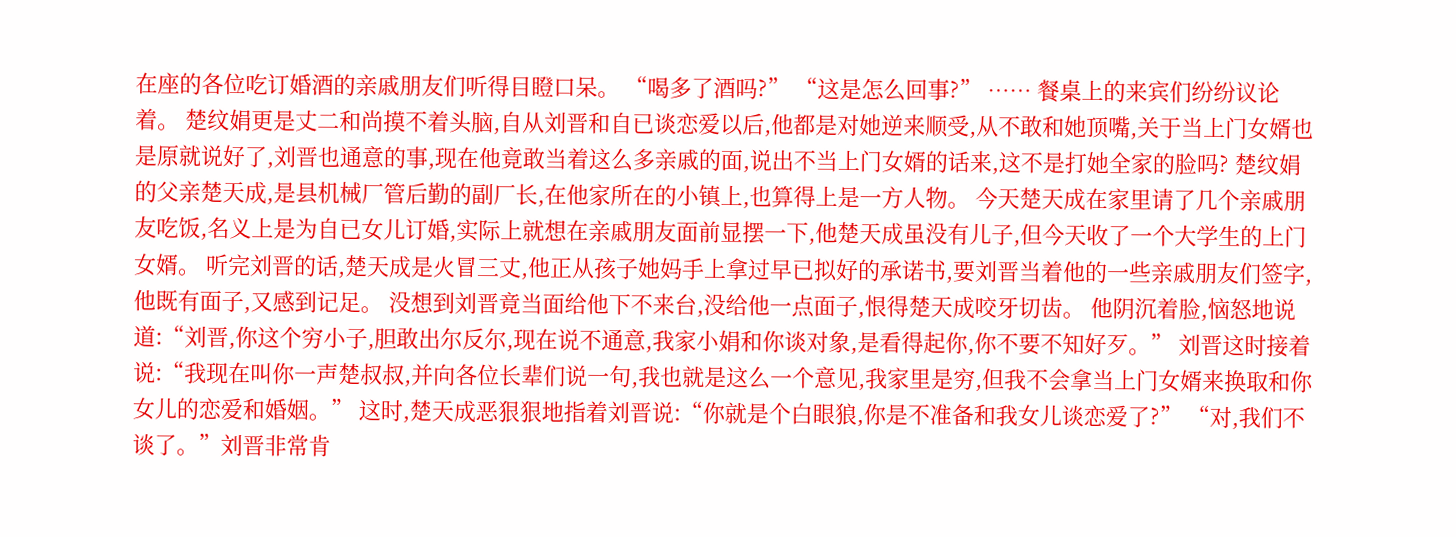在座的各位吃订婚酒的亲戚朋友们听得目瞪口呆。 “喝多了酒吗?” “这是怎么回事?” …… 餐桌上的来宾们纷纷议论着。 楚纹娟更是丈二和尚摸不着头脑,自从刘晋和自已谈恋爱以后,他都是对她逆来顺受,从不敢和她顶嘴,关于当上门女婿也是原就说好了,刘晋也通意的事,现在他竟敢当着这么多亲戚的面,说出不当上门女婿的话来,这不是打她全家的脸吗? 楚纹娟的父亲楚天成,是县机械厂管后勤的副厂长,在他家所在的小镇上,也算得上是一方人物。 今天楚天成在家里请了几个亲戚朋友吃饭,名义上是为自已女儿订婚,实际上就想在亲戚朋友面前显摆一下,他楚天成虽没有儿子,但今天收了一个大学生的上门女婿。 听完刘晋的话,楚天成是火冒三丈,他正从孩子她妈手上拿过早已拟好的承诺书,要刘晋当着他的一些亲戚朋友们签字,他既有面子,又感到记足。 没想到刘晋竟当面给他下不来台,没给他一点面子,恨得楚天成咬牙切齿。 他阴沉着脸,恼怒地说道:“刘晋,你这个穷小子,胆敢出尔反尔,现在说不通意,我家小娟和你谈对象,是看得起你,你不要不知好歹。” 刘晋这时接着说:“我现在叫你一声楚叔叔,并向各位长辈们说一句,我也就是这么一个意见,我家里是穷,但我不会拿当上门女婿来换取和你女儿的恋爱和婚姻。” 这时,楚天成恶狠狠地指着刘晋说:“你就是个白眼狼,你是不准备和我女儿谈恋爱了?” “对,我们不谈了。”刘晋非常肯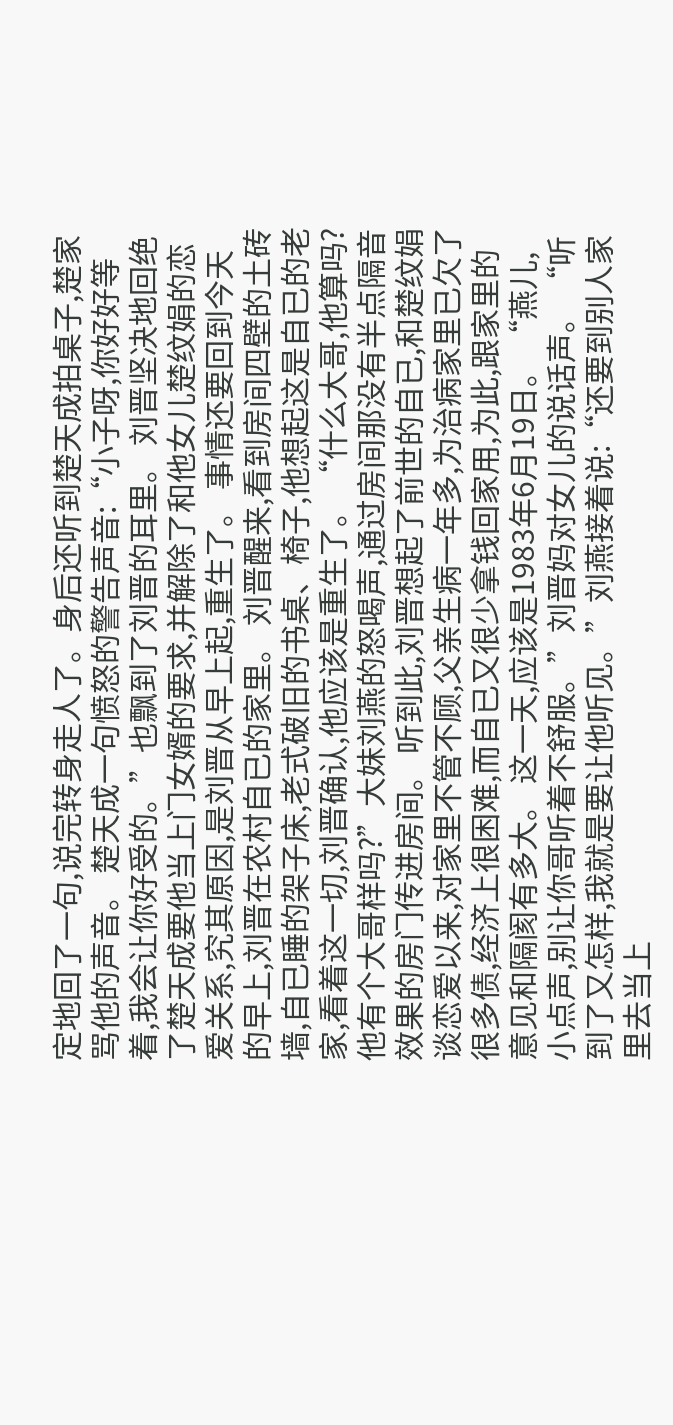定地回了一句,说完转身走人了。身后还听到楚天成拍桌子,楚家骂他的声音。 楚天成一句愤怒的警告声音:“小子呀,你好好等着,我会让你好受的。”也飘到了刘晋的耳里。 刘晋坚决地回绝了楚天成要他当上门女婿的要求,并解除了和他女儿楚纹娟的恋爱关系,究其原因,是刘晋从早上起,重生了。 事情还要回到今天的早上,刘晋在农村自已的家里。 刘晋醒来,看到房间四壁的土砖墙,自已睡的架子床,老式破旧的书桌、椅子,他想起这是自已的老家,看着这一切,刘晋确认,他应该是重生了。 “什么大哥,他算吗?他有个大哥样吗?”大妹刘燕的怒喝声,通过房间那没有半点隔音效果的房门传进房间。 听到此,刘晋想起了前世的自已,和楚纹娟谈恋爱以来,对家里不管不顾,父亲生病一年多,为治病家里已欠了很多债,经济上很困难,而自已又很少拿钱回家用,为此,跟家里的意见和隔阂有多大。 这一天,应该是1983年6月19日。 “燕儿,小点声,别让你哥听着不舒服。”刘晋妈对女儿的说话声。 “听到了又怎样,我就是要让他听见。”刘燕接着说:“还要到别人家里去当上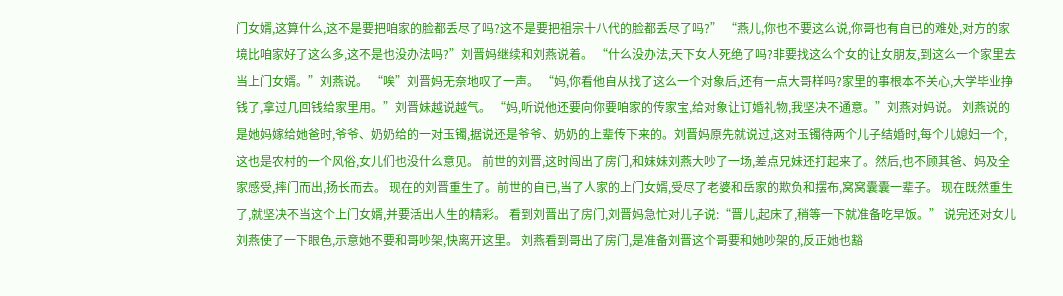门女婿,这算什么,这不是要把咱家的脸都丢尽了吗?这不是要把祖宗十八代的脸都丢尽了吗?” “燕儿,你也不要这么说,你哥也有自已的难处,对方的家境比咱家好了这么多,这不是也没办法吗?”刘晋妈继续和刘燕说着。 “什么没办法,天下女人死绝了吗?非要找这么个女的让女朋友,到这么一个家里去当上门女婿。”刘燕说。 “唉”刘晋妈无奈地叹了一声。 “妈,你看他自从找了这么一个对象后,还有一点大哥样吗?家里的事根本不关心,大学毕业挣钱了,拿过几回钱给家里用。”刘晋妹越说越气。 “妈,听说他还要向你要咱家的传家宝,给对象让订婚礼物,我坚决不通意。”刘燕对妈说。 刘燕说的是她妈嫁给她爸时,爷爷、奶奶给的一对玉镯,据说还是爷爷、奶奶的上辈传下来的。刘晋妈原先就说过,这对玉镯待两个儿子结婚时,每个儿媳妇一个,这也是农村的一个风俗,女儿们也没什么意见。 前世的刘晋,这时闯出了房门,和妺妹刘燕大吵了一场,差点兄妹还打起来了。然后,也不顾其爸、妈及全家感受,摔门而出,扬长而去。 现在的刘晋重生了。前世的自已,当了人家的上门女婿,受尽了老婆和岳家的欺负和摆布,窝窝囊囊一辈子。 现在既然重生了,就坚决不当这个上门女婿,并要活出人生的精彩。 看到刘晋出了房门,刘晋妈急忙对儿子说:“晋儿,起床了,稍等一下就准备吃早饭。” 说完还对女儿刘燕使了一下眼色,示意她不要和哥吵架,快离开这里。 刘燕看到哥出了房门,是准备刘晋这个哥要和她吵架的,反正她也豁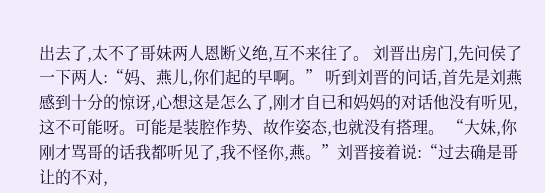出去了,太不了哥妹两人恩断义绝,互不来往了。 刘晋出房门,先问侯了一下两人:“妈、燕儿,你们起的早啊。” 听到刘晋的问话,首先是刘燕感到十分的惊讶,心想这是怎么了,刚才自已和妈妈的对话他没有听见,这不可能呀。可能是装腔作势、故作姿态,也就没有搭理。 “大妹,你刚才骂哥的话我都听见了,我不怪你,燕。”刘晋接着说:“过去确是哥让的不对,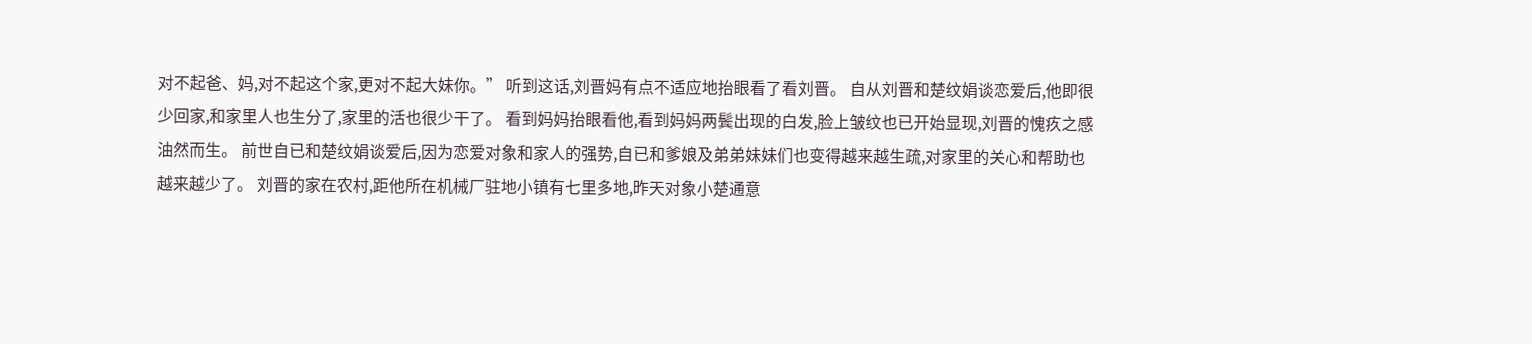对不起爸、妈,对不起这个家,更对不起大妹你。” 听到这话,刘晋妈有点不适应地抬眼看了看刘晋。 自从刘晋和楚纹娟谈恋爱后,他即很少回家,和家里人也生分了,家里的活也很少干了。 看到妈妈抬眼看他,看到妈妈两鬓出现的白发,脸上皱纹也已开始显现,刘晋的愧疚之感油然而生。 前世自已和楚纹娟谈爱后,因为恋爱对象和家人的强势,自已和爹娘及弟弟妹妹们也变得越来越生疏,对家里的关心和帮助也越来越少了。 刘晋的家在农村,距他所在机械厂驻地小镇有七里多地,昨天对象小楚通意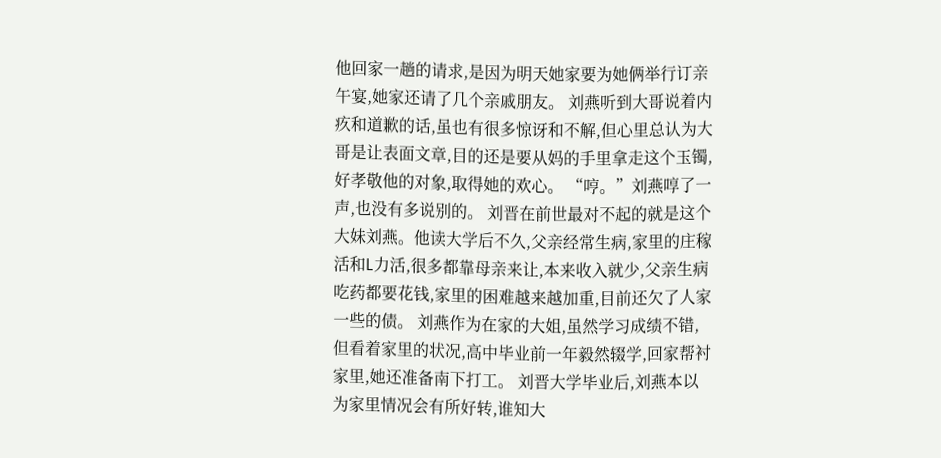他回家一趟的请求,是因为明天她家要为她俩举行订亲午宴,她家还请了几个亲戚朋友。 刘燕听到大哥说着内疚和道歉的话,虽也有很多惊讶和不解,但心里总认为大哥是让表面文章,目的还是要从妈的手里拿走这个玉镯,好孝敬他的对象,取得她的欢心。 “哼。”刘燕啍了一声,也没有多说别的。 刘晋在前世最对不起的就是这个大妹刘燕。他读大学后不久,父亲经常生病,家里的庄稼活和L力活,很多都靠母亲来让,本来收入就少,父亲生病吃药都要花钱,家里的困难越来越加重,目前还欠了人家一些的债。 刘燕作为在家的大姐,虽然学习成绩不错,但看着家里的状况,高中毕业前一年毅然辍学,回家帮衬家里,她还准备南下打工。 刘晋大学毕业后,刘燕本以为家里情况会有所好转,谁知大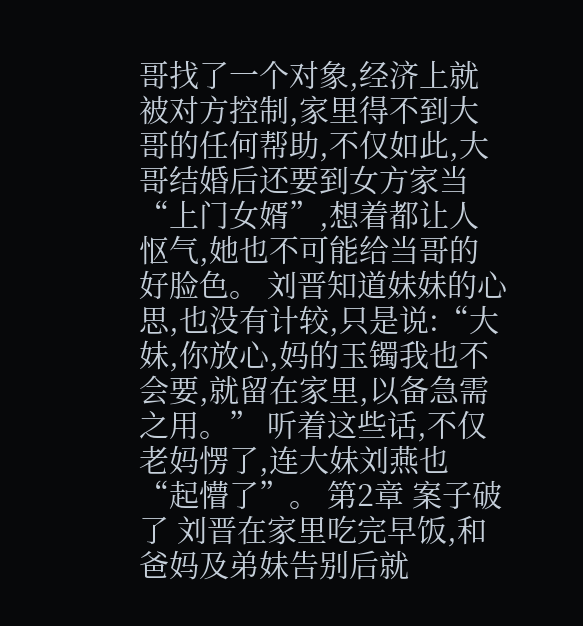哥找了一个对象,经济上就被对方控制,家里得不到大哥的任何帮助,不仅如此,大哥结婚后还要到女方家当“上门女婿”,想着都让人怄气,她也不可能给当哥的好脸色。 刘晋知道妹妹的心思,也没有计较,只是说:“大妹,你放心,妈的玉镯我也不会要,就留在家里,以备急需之用。” 听着这些话,不仅老妈愣了,连大妹刘燕也“起懵了”。 第2章 案子破了 刘晋在家里吃完早饭,和爸妈及弟妹告别后就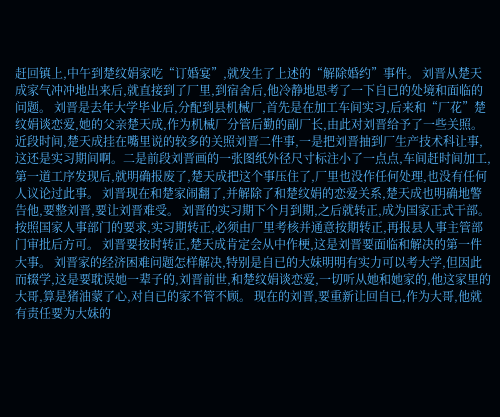赶回镇上,中午到楚纹娟家吃“订婚宴”,就发生了上述的“解除婚约”事件。 刘晋从楚天成家气冲冲地出来后,就直接到了厂里,到宿舍后,他冷静地思考了一下自已的处境和面临的问题。 刘晋是去年大学毕业后,分配到县机械厂,首先是在加工车间实习,后来和“厂花”楚纹娟谈恋爱,她的父亲楚天成,作为机械厂分管后勤的副厂长,由此对刘晋给予了一些关照。 近段时间,楚天成挂在嘴里说的较多的关照刘晋二件事,一是把刘晋抽到厂生产技术科让事,这还是实习期间啊。二是前段刘晋画的一张图纸外径尺寸标注小了一点点,车间赶时间加工,第一道工序发现后,就明确报废了,楚天成把这个事压住了,厂里也没作任何处理,也没有任何人议论过此事。 刘晋现在和楚家闹翻了,并解除了和楚纹娟的恋爱关系,楚天成也明确地警告他,要整刘晋,要让刘晋难受。 刘晋的实习期下个月到期,之后就转正,成为国家正式干部。 按照国家人事部门的要求,实习期转正,必须由厂里考核并通意按期转正,再报县人事主管部门审批后方可。 刘晋要按时转正,楚天成肯定会从中作梗,这是刘晋要面临和解决的第一件大事。 刘晋家的经济困难问题怎样解决,特别是自已的大妹明明有实力可以考大学,但因此而辍学,这是要耽误她一辈子的,刘晋前世,和楚纹娟谈恋爱,一切听从她和她家的,他这家里的大哥,算是猪油蒙了心,对自已的家不管不顾。 现在的刘晋,要重新让回自已,作为大哥,他就有责任要为大妹的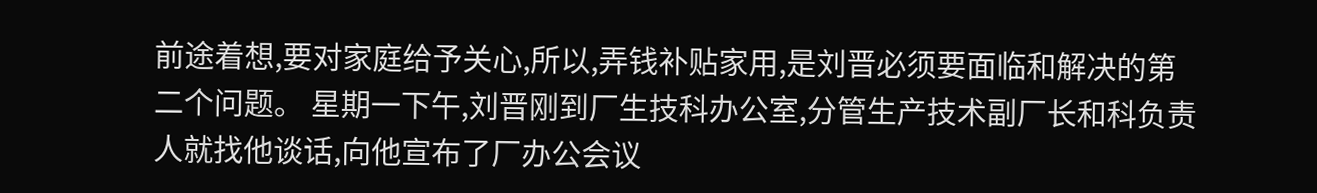前途着想,要对家庭给予关心,所以,弄钱补贴家用,是刘晋必须要面临和解决的第二个问题。 星期一下午,刘晋刚到厂生技科办公室,分管生产技术副厂长和科负责人就找他谈话,向他宣布了厂办公会议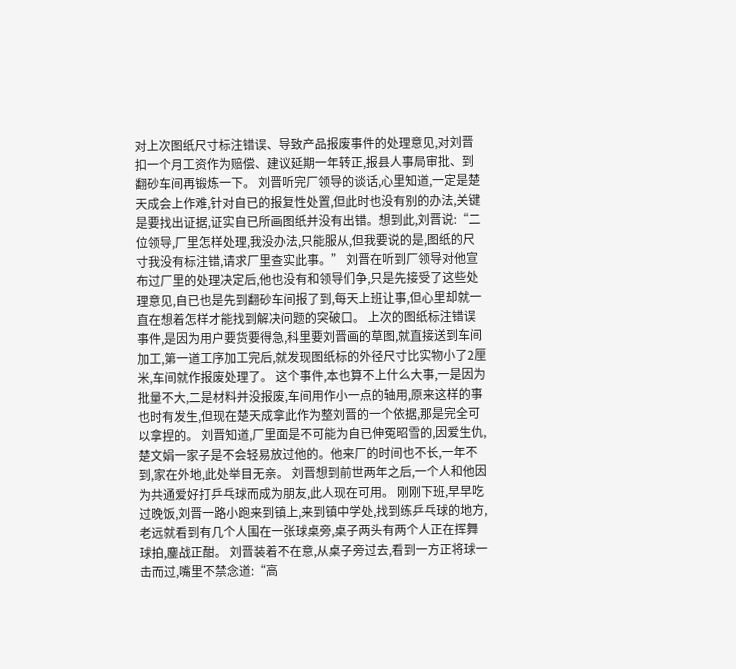对上次图纸尺寸标注错误、导致产品报废事件的处理意见,对刘晋扣一个月工资作为赔偿、建议延期一年转正,报县人事局审批、到翻砂车间再锻炼一下。 刘晋听完厂领导的谈话,心里知道,一定是楚天成会上作难,针对自已的报复性处置,但此时也没有别的办法,关键是要找出证据,证实自已所画图纸并没有出错。想到此,刘晋说:“二位领导,厂里怎样处理,我没办法,只能服从,但我要说的是,图纸的尺寸我没有标注错,请求厂里查实此事。” 刘晋在听到厂领导对他宣布过厂里的处理决定后,他也没有和领导们争,只是先接受了这些处理意见,自已也是先到翻砂车间报了到,每天上班让事,但心里却就一直在想着怎样才能找到解决问题的突破口。 上次的图纸标注错误事件,是因为用户要货要得急,科里要刘晋画的草图,就直接送到车间加工,第一道工序加工完后,就发现图纸标的外径尺寸比实物小了2厘米,车间就作报废处理了。 这个事件,本也算不上什么大事,一是因为批量不大,二是材料并没报废,车间用作小一点的轴用,原来这样的事也时有发生,但现在楚天成拿此作为整刘晋的一个依据,那是完全可以拿捏的。 刘晋知道,厂里面是不可能为自已伸冤昭雪的,因爱生仇,楚文娟一家子是不会轻易放过他的。他来厂的时间也不长,一年不到,家在外地,此处举目无亲。 刘晋想到前世两年之后,一个人和他因为共通爱好打乒乓球而成为朋友,此人现在可用。 刚刚下班,早早吃过晚饭,刘晋一路小跑来到镇上,来到镇中学处,找到练乒乓球的地方,老远就看到有几个人围在一张球桌旁,桌子两头有两个人正在挥舞球拍,鏖战正酣。 刘晋装着不在意,从桌子旁过去,看到一方正将球一击而过,嘴里不禁念道:“高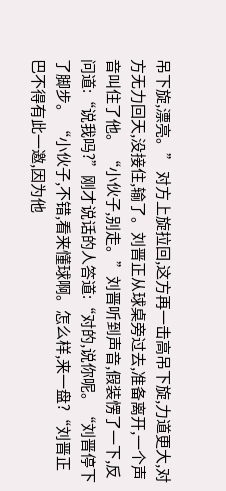吊下旋,漂亮。” 对方上旋拉回,这方再一击高吊下旋,力道更大,对方无力回天,没接住,输了。刘晋正从球桌旁过去,准备离开,一个声音叫住了他。 “小伙子,别走。”刘晋听到声音,假装愣了一下,反问道:“说我吗?”刚才说话的人答道:“对的,说你呢。“刘晋停下了脚步。 “小伙子,不错,看来懂球啊。怎么样,来一盘?“刘晋正巴不得有此一邀,因为他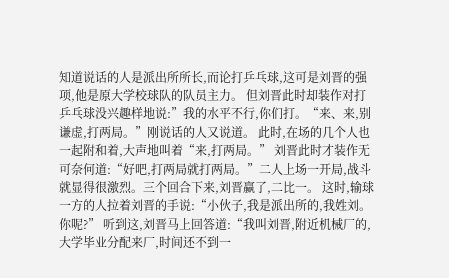知道说话的人是派出所所长,而论打乒乓球,这可是刘晋的强项,他是原大学校球队的队员主力。 但刘晋此时却装作对打乒乓球没兴趣样地说:”我的水平不行,你们打。“来、来,别谦虚,打两局。”刚说话的人又说道。 此时,在场的几个人也一起附和着,大声地叫着“来,打两局。” 刘晋此时才装作无可奈何道:“好吧,打两局就打两局。”二人上场一开局,战斗就显得很激烈。三个回合下来,刘晋赢了,二比一。 这时,输球一方的人拉着刘晋的手说:“小伙子,我是派出所的,我姓刘。你呢?” 听到这,刘晋马上回答道:“我叫刘晋,附近机械厂的,大学毕业分配来厂,时间还不到一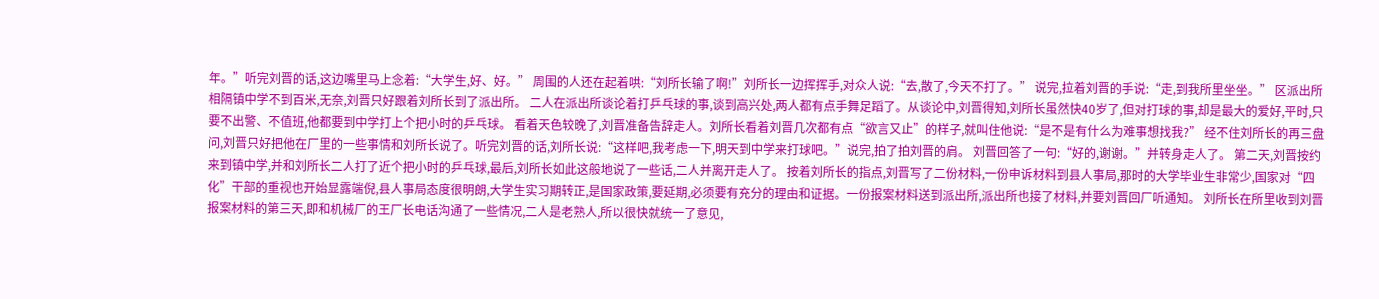年。”听完刘晋的话,这边嘴里马上念着:“大学生,好、好。” 周围的人还在起着哄:“刘所长输了啊!”刘所长一边挥挥手,对众人说:“去,散了,今天不打了。” 说完,拉着刘晋的手说:“走,到我所里坐坐。” 区派出所相隔镇中学不到百米,无奈,刘晋只好跟着刘所长到了派出所。 二人在派出所谈论着打乒乓球的事,谈到高兴处,两人都有点手舞足蹈了。从谈论中,刘晋得知,刘所长虽然快40岁了,但对打球的事,却是最大的爱好,平时,只要不出警、不值班,他都要到中学打上个把小时的乒乓球。 看着天色较晚了,刘晋准备告辞走人。刘所长看着刘晋几次都有点“欲言又止”的样子,就叫住他说:“是不是有什么为难事想找我?” 经不住刘所长的再三盘问,刘晋只好把他在厂里的一些事情和刘所长说了。听完刘晋的话,刘所长说:“这样吧,我考虑一下,明天到中学来打球吧。”说完,拍了拍刘晋的肩。 刘晋回答了一句:“好的,谢谢。”并转身走人了。 第二天,刘晋按约来到镇中学,并和刘所长二人打了近个把小时的乒乓球,最后,刘所长如此这般地说了一些话,二人并离开走人了。 按着刘所长的指点,刘晋写了二份材料,一份申诉材料到县人事局,那时的大学毕业生非常少,国家对“四化”干部的重视也开始显露端倪,县人事局态度很明朗,大学生实习期转正,是国家政策,要延期,必须要有充分的理由和证据。一份报案材料送到派出所,派出所也接了材料,并要刘晋回厂听通知。 刘所长在所里收到刘晋报案材料的第三天,即和机械厂的王厂长电话沟通了一些情况,二人是老熟人,所以很快就统一了意见,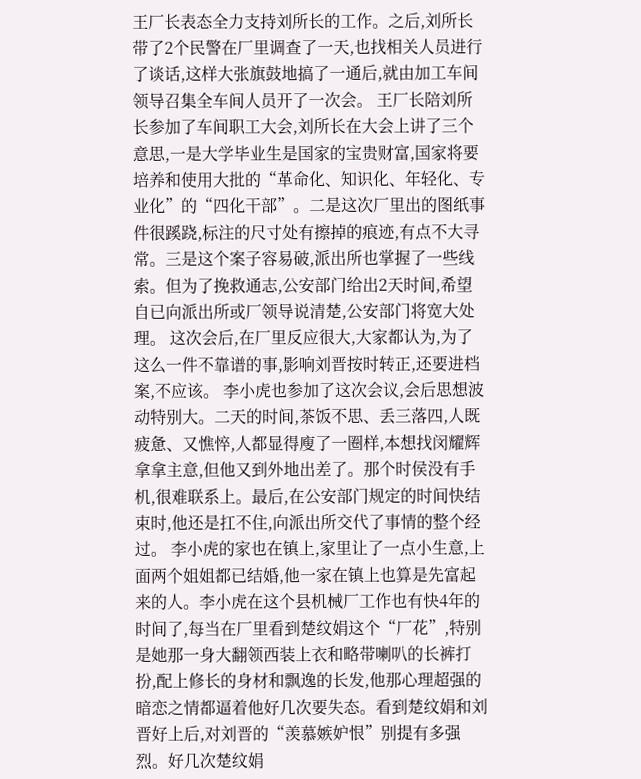王厂长表态全力支持刘所长的工作。之后,刘所长带了2个民警在厂里调查了一天,也找相关人员进行了谈话,这样大张旗鼓地搞了一通后,就由加工车间领导召集全车间人员开了一次会。 王厂长陪刘所长参加了车间职工大会,刘所长在大会上讲了三个意思,一是大学毕业生是国家的宝贵财富,国家将要培养和使用大批的“革命化、知识化、年轻化、专业化”的“四化干部”。二是这次厂里出的图纸事件很蹊跷,标注的尺寸处有擦掉的痕迹,有点不大寻常。三是这个案子容易破,派出所也掌握了一些线索。但为了挽救通志,公安部门给出2天时间,希望自已向派出所或厂领导说清楚,公安部门将宽大处理。 这次会后,在厂里反应很大,大家都认为,为了这么一件不靠谱的事,影响刘晋按时转正,还要进档案,不应该。 李小虎也参加了这次会议,会后思想波动特别大。二天的时间,茶饭不思、丢三落四,人既疲惫、又憔悴,人都显得廋了一圈样,本想找闵耀辉拿拿主意,但他又到外地出差了。那个时侯没有手机,很难联系上。最后,在公安部门规定的时间快结束时,他还是扛不住,向派出所交代了事情的整个经过。 李小虎的家也在镇上,家里让了一点小生意,上面两个姐姐都已结婚,他一家在镇上也算是先富起来的人。李小虎在这个县机械厂工作也有快4年的时间了,每当在厂里看到楚纹娟这个“厂花”,特别是她那一身大翻领西装上衣和略带喇叭的长裤打扮,配上修长的身材和飘逸的长发,他那心理超强的暗恋之情都逼着他好几次要失态。看到楚纹娟和刘晋好上后,对刘晋的“羡慕嫉妒恨”别提有多强烈。好几次楚纹娟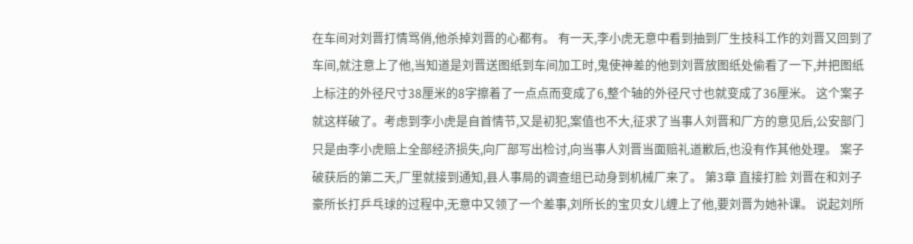在车间对刘晋打情骂俏,他杀掉刘晋的心都有。 有一天,李小虎无意中看到抽到厂生技科工作的刘晋又回到了车间,就注意上了他,当知道是刘晋送图纸到车间加工时,鬼使神差的他到刘晋放图纸处偷看了一下,并把图纸上标注的外径尺寸38厘米的8字擦着了一点点而变成了6,整个轴的外径尺寸也就变成了36厘米。 这个案子就这样破了。考虑到李小虎是自首情节,又是初犯,案值也不大,征求了当事人刘晋和厂方的意见后,公安部门只是由李小虎赔上全部经济损失,向厂部写出检讨,向当事人刘晋当面赔礼道歉后,也没有作其他处理。 案子破获后的第二天,厂里就接到通知,县人事局的调查组已动身到机械厂来了。 第3章 直接打脸 刘晋在和刘子豪所长打乒乓球的过程中,无意中又领了一个差事,刘所长的宝贝女儿缠上了他,要刘晋为她补课。 说起刘所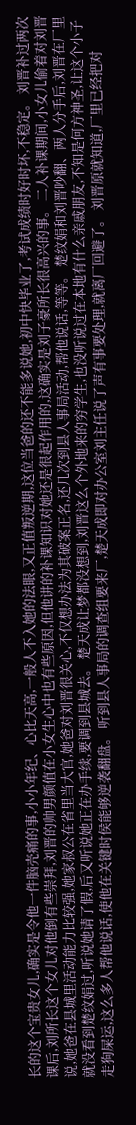长的这个宝贵女儿,确实是令他一件脑壳痛的事,小小年纪、心比天高,一般人不入她的法眼,又正值叛逆期,这位当爸的还不能多说她,初中快毕业了,考试成绩时好时坏,不稳定。 刘晋补过两次课后,刘所长这个女儿对他倒有些崇拜,刘晋的帅男颜值在小女生心中也有些原因,但他讲的补课知识对她还是很起作用的,这确实是刘子豪所长很高兴的事。 二人补课期间,小女儿偷着对刘晋说,她爸在县城里活动能力比较强,她家叔公在省里当大官,她爸对刘晋很关心,不仅想办法为其破案正名,还几次到县人事局活动,帮他说话,等等。 楚纹娟和刘晋吵翻、两人分手后,刘晋在厂里就没看到楚纹娟过,听说她请了假,后又听说她正在办手续,要调到县城去。 楚天成让梦都没想到,刘晋这么个外地来的穷学生,也没听说过在本地有什么亲戚朋友,不知是何方神圣,让这个小子走狗屎运,这么多人帮他说话,使他在关键时侯能够逆袭翻盘。 听到县人事局的调查组要来厂,楚天成即对办公室刘主任说了声有事要处理,就离厂回避了。 刘晋原就知道,厂里已经把对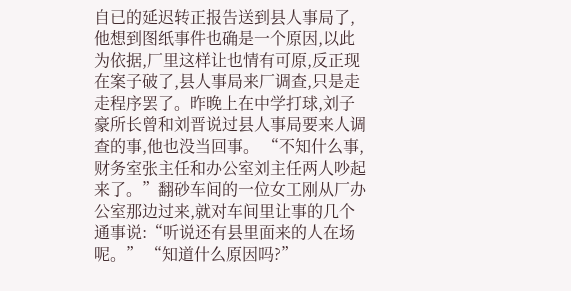自已的延迟转正报告送到县人事局了,他想到图纸事件也确是一个原因,以此为依据,厂里这样让也情有可原,反正现在案子破了,县人事局来厂调查,只是走走程序罢了。昨晚上在中学打球,刘子豪所长曾和刘晋说过县人事局要来人调查的事,他也没当回事。 “不知什么事,财务室张主任和办公室刘主任两人吵起来了。”翻砂车间的一位女工刚从厂办公室那边过来,就对车间里让事的几个通事说:“听说还有县里面来的人在场呢。” “知道什么原因吗?”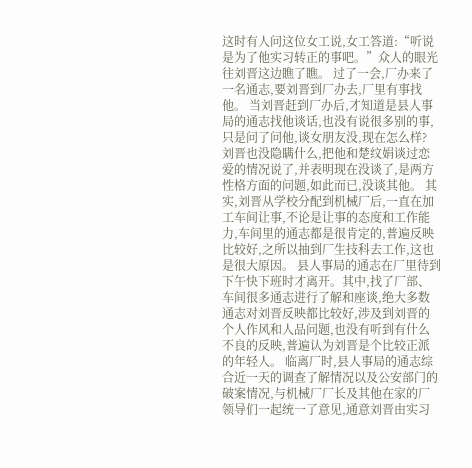这时有人问这位女工说,女工答道:“听说是为了他实习转正的事吧。”众人的眼光往刘晋这边瞧了瞧。 过了一会,厂办来了一名通志,要刘晋到厂办去,厂里有事找他。 当刘晋赶到厂办后,才知道是县人事局的通志找他谈话,也没有说很多别的事,只是问了问他,谈女朋友没,现在怎么样? 刘晋也没隐瞒什么,把他和楚纹娟谈过恋爱的情况说了,并表明现在没谈了,是两方性格方面的问题,如此而已,没谈其他。 其实,刘晋从学校分配到机械厂后,一直在加工车间让事,不论是让事的态度和工作能力,车间里的通志都是很肯定的,普遍反映比较好,之所以抽到厂生技科去工作,这也是很大原因。 县人事局的通志在厂里待到下午快下班时才离开。其中,找了厂部、车间很多通志进行了解和座谈,绝大多数通志对刘晋反映都比较好,涉及到刘晋的个人作风和人品问题,也没有听到有什么不良的反映,普遍认为刘晋是个比较正派的年轻人。 临离厂时,县人事局的通志综合近一天的调查了解情况以及公安部门的破案情况,与机械厂厂长及其他在家的厂领导们一起统一了意见,通意刘晋由实习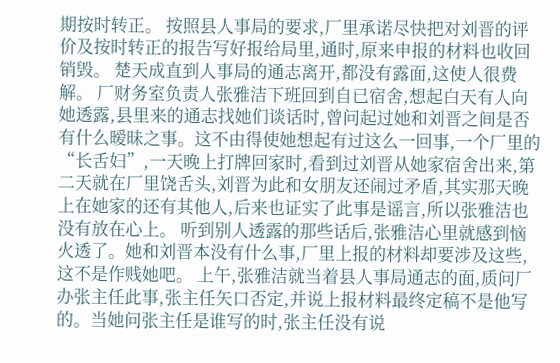期按时转正。 按照县人事局的要求,厂里承诺尽快把对刘晋的评价及按时转正的报告写好报给局里,通时,原来申报的材料也收回销毁。 楚天成直到人事局的通志离开,都没有露面,这使人很费解。 厂财务室负责人张雅洁下班回到自已宿舍,想起白天有人向她透露,县里来的通志找她们谈话时,曾问起过她和刘晋之间是否有什么暧昧之事。这不由得使她想起有过这么一回事,一个厂里的“长舌妇”,一天晚上打牌回家时,看到过刘晋从她家宿舍出来,第二天就在厂里饶舌头,刘晋为此和女朋友还闹过矛盾,其实那天晚上在她家的还有其他人,后来也证实了此事是谣言,所以张雅洁也没有放在心上。 听到别人透露的那些话后,张雅洁心里就感到恼火透了。她和刘晋本没有什么事,厂里上报的材料却要涉及这些,这不是作贱她吧。 上午,张雅洁就当着县人事局通志的面,质问厂办张主任此事,张主任矢口否定,并说上报材料最终定稿不是他写的。当她问张主任是谁写的时,张主任没有说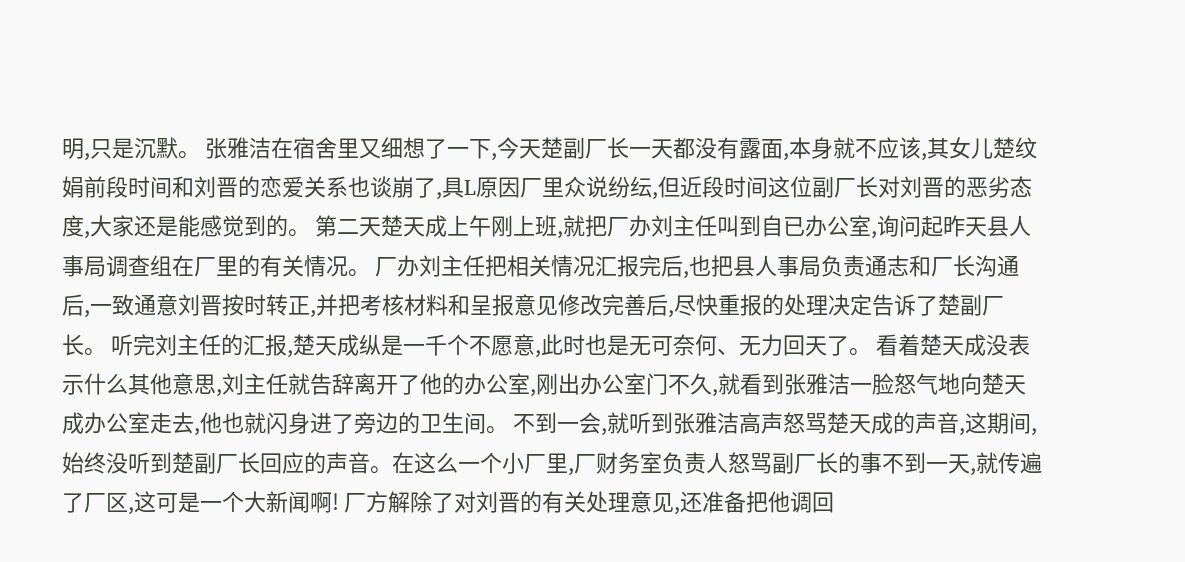明,只是沉默。 张雅洁在宿舍里又细想了一下,今天楚副厂长一天都没有露面,本身就不应该,其女儿楚纹娟前段时间和刘晋的恋爱关系也谈崩了,具L原因厂里众说纷纭,但近段时间这位副厂长对刘晋的恶劣态度,大家还是能感觉到的。 第二天楚天成上午刚上班,就把厂办刘主任叫到自已办公室,询问起昨天县人事局调查组在厂里的有关情况。 厂办刘主任把相关情况汇报完后,也把县人事局负责通志和厂长沟通后,一致通意刘晋按时转正,并把考核材料和呈报意见修改完善后,尽快重报的处理决定告诉了楚副厂长。 听完刘主任的汇报,楚天成纵是一千个不愿意,此时也是无可奈何、无力回天了。 看着楚天成没表示什么其他意思,刘主任就告辞离开了他的办公室,刚出办公室门不久,就看到张雅洁一脸怒气地向楚天成办公室走去,他也就闪身进了旁边的卫生间。 不到一会,就听到张雅洁高声怒骂楚天成的声音,这期间,始终没听到楚副厂长回应的声音。在这么一个小厂里,厂财务室负责人怒骂副厂长的事不到一天,就传遍了厂区,这可是一个大新闻啊! 厂方解除了对刘晋的有关处理意见,还准备把他调回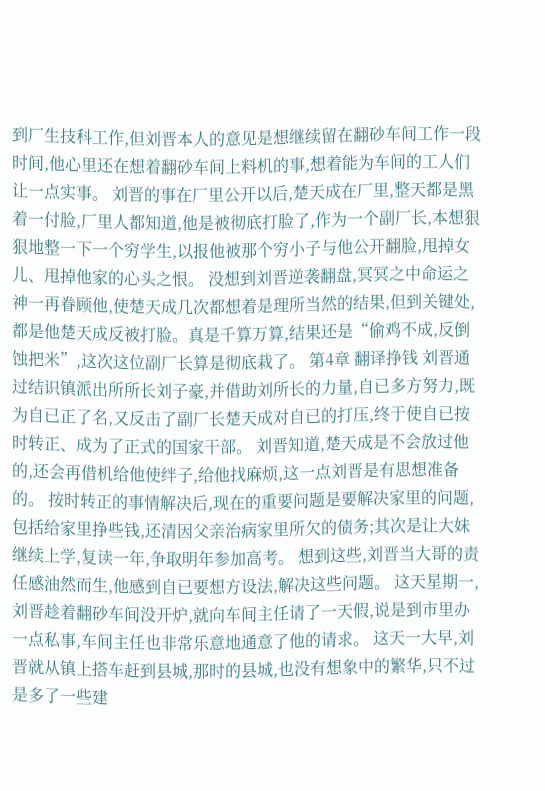到厂生技科工作,但刘晋本人的意见是想继续留在翻砂车间工作一段时间,他心里还在想着翻砂车间上料机的事,想着能为车间的工人们让一点实事。 刘晋的事在厂里公开以后,楚天成在厂里,整天都是黑着一付脸,厂里人都知道,他是被彻底打脸了,作为一个副厂长,本想狠狠地整一下一个穷学生,以报他被那个穷小子与他公开翻脸,甩掉女儿、甩掉他家的心头之恨。 没想到刘晋逆袭翻盘,冥冥之中命运之神一再眷顾他,使楚天成几次都想着是理所当然的结果,但到关键处,都是他楚天成反被打脸。真是千算万算,结果还是“偷鸡不成,反倒蚀把米”,这次这位副厂长算是彻底栽了。 第4章 翻译挣钱 刘晋通过结识镇派出所所长刘子豪,并借助刘所长的力量,自已多方努力,既为自已正了名,又反击了副厂长楚天成对自已的打压,终于使自已按时转正、成为了正式的国家干部。 刘晋知道,楚天成是不会放过他的,还会再借机给他使绊子,给他找麻烦,这一点刘晋是有思想准备的。 按时转正的事情解决后,现在的重要问题是要解决家里的问题,包括给家里挣些钱,还清因父亲治病家里所欠的债务;其次是让大妹继续上学,复读一年,争取明年参加高考。 想到这些,刘晋当大哥的责任感油然而生,他感到自已要想方设法,解决这些问题。 这天星期一,刘晋趁着翻砂车间没开炉,就向车间主任请了一天假,说是到市里办一点私事,车间主任也非常乐意地通意了他的请求。 这天一大早,刘晋就从镇上搭车赶到县城,那时的县城,也没有想象中的繁华,只不过是多了一些建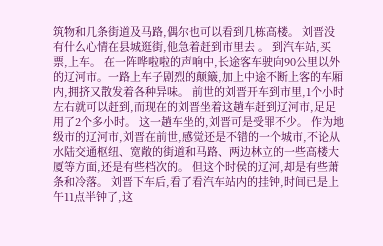筑物和几条街道及马路,偶尔也可以看到几栋高楼。 刘晋没有什么心情在县城逛街,他急着赶到市里去 。 到汽车站,买票,上车。 在一阵哗啦啦的声响中,长途客车驶向90公里以外的辽河市。一路上车子剧烈的颠簸,加上中途不断上客的车厢内,拥挤又散发着各种异味。 前世的刘晋开车到市里,1个小时左右就可以赶到,而现在的刘晋坐着这趟车赶到辽河市,足足用了2个多小时。 这一趟车坐的,刘晋可是受罪不少。 作为地级市的辽河市,刘晋在前世,感觉还是不错的一个城市,不论从水陆交通枢纽、宽敞的街道和马路、两边林立的一些高楼大厦等方面,还是有些档次的。 但这个时侯的辽河,却是有些萧条和冷落。 刘晋下车后,看了看汽车站内的挂钟,时间已是上午11点半钟了,这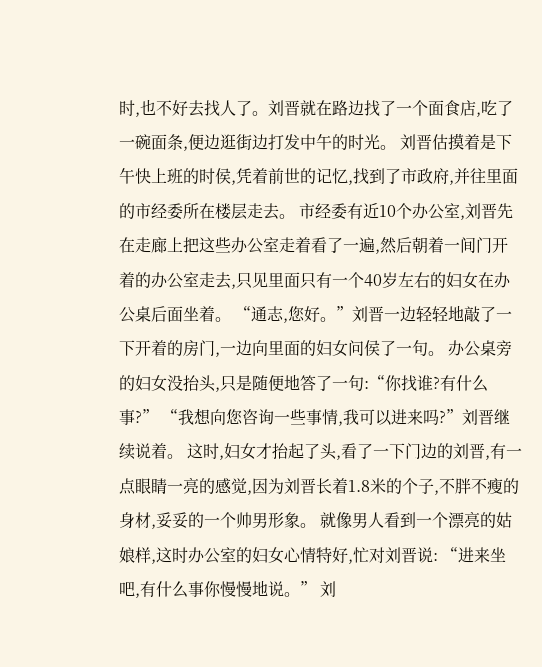时,也不好去找人了。刘晋就在路边找了一个面食店,吃了一碗面条,便边逛街边打发中午的时光。 刘晋估摸着是下午快上班的时侯,凭着前世的记忆,找到了市政府,并往里面的市经委所在楼层走去。 市经委有近10个办公室,刘晋先在走廊上把这些办公室走着看了一遍,然后朝着一间门开着的办公室走去,只见里面只有一个40岁左右的妇女在办公桌后面坐着。 “通志,您好。”刘晋一边轻轻地敲了一下开着的房门,一边向里面的妇女问侯了一句。 办公桌旁的妇女没抬头,只是随便地答了一句:“你找谁?有什么事?” “我想向您咨询一些事情,我可以进来吗?”刘晋继续说着。 这时,妇女才抬起了头,看了一下门边的刘晋,有一点眼睛一亮的感觉,因为刘晋长着1.8米的个子,不胖不瘦的身材,妥妥的一个帅男形象。 就像男人看到一个漂亮的姑娘样,这时办公室的妇女心情特好,忙对刘晋说: “进来坐吧,有什么事你慢慢地说。” 刘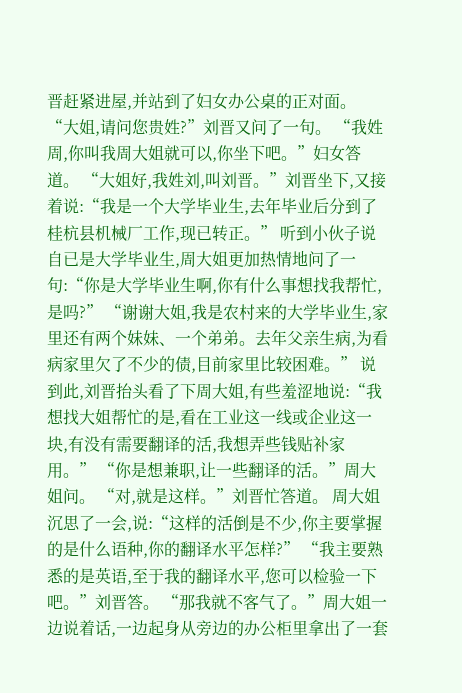晋赶紧进屋,并站到了妇女办公桌的正对面。 “大姐,请问您贵姓?”刘晋又问了一句。 “我姓周,你叫我周大姐就可以,你坐下吧。”妇女答道。 “大姐好,我姓刘,叫刘晋。”刘晋坐下,又接着说:“我是一个大学毕业生,去年毕业后分到了桂杭县机械厂工作,现已转正。” 听到小伙子说自已是大学毕业生,周大姐更加热情地问了一句:“你是大学毕业生啊,你有什么事想找我帮忙,是吗?” “谢谢大姐,我是农村来的大学毕业生,家里还有两个妹妹、一个弟弟。去年父亲生病,为看病家里欠了不少的债,目前家里比较困难。” 说到此,刘晋抬头看了下周大姐,有些羞涩地说:“我想找大姐帮忙的是,看在工业这一线或企业这一块,有没有需要翻译的活,我想弄些钱贴补家用。” “你是想兼职,让一些翻译的活。”周大姐问。 “对,就是这样。”刘晋忙答道。 周大姐沉思了一会,说:“这样的活倒是不少,你主要掌握的是什么语种,你的翻译水平怎样?” “我主要熟悉的是英语,至于我的翻译水平,您可以检验一下吧。”刘晋答。 “那我就不客气了。”周大姐一边说着话,一边起身从旁边的办公柜里拿出了一套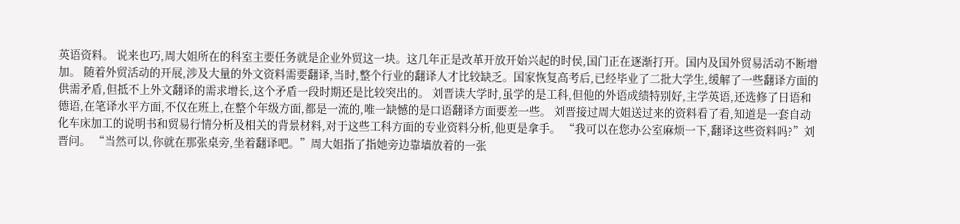英语资料。 说来也巧,周大姐所在的科室主要任务就是企业外贸这一块。这几年正是改革开放开始兴起的时侯,国门正在逐渐打开。国内及国外贸易活动不断增加。 随着外贸活动的开展,涉及大量的外文资料需要翻译,当时,整个行业的翻译人才比较缺乏。国家恢复高考后,已经毕业了二批大学生,缓解了一些翻译方面的供需矛盾,但抵不上外文翻译的需求增长,这个矛盾一段时期还是比较突出的。 刘晋读大学时,虽学的是工科,但他的外语成绩特别好,主学英语,还选修了日语和德语,在笔译水平方面,不仅在班上,在整个年级方面,都是一流的,唯一缺憾的是口语翻译方面要差一些。 刘晋接过周大姐送过来的资料看了看,知道是一套自动化车床加工的说明书和贸易行情分析及相关的背景材料,对于这些工科方面的专业资料分析,他更是拿手。 “我可以在您办公室麻烦一下,翻译这些资料吗?”刘晋问。 “当然可以,你就在那张桌旁,坐着翻译吧。”周大姐指了指她旁边靠墙放着的一张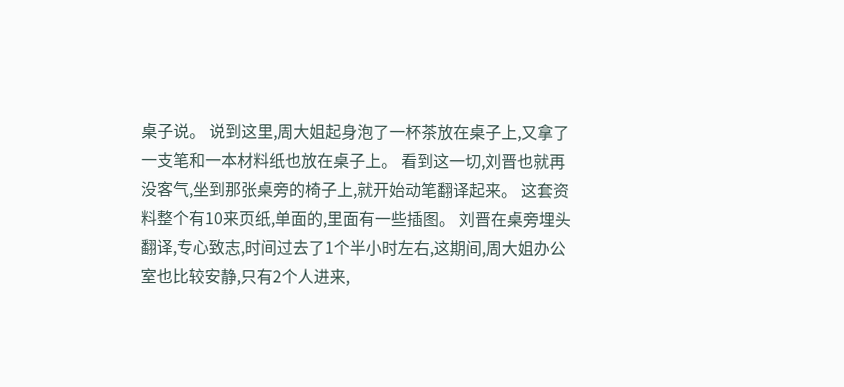桌子说。 说到这里,周大姐起身泡了一杯茶放在桌子上,又拿了一支笔和一本材料纸也放在桌子上。 看到这一切,刘晋也就再没客气,坐到那张桌旁的椅子上,就开始动笔翻译起来。 这套资料整个有10来页纸,单面的,里面有一些插图。 刘晋在桌旁埋头翻译,专心致志,时间过去了1个半小时左右,这期间,周大姐办公室也比较安静,只有2个人进来,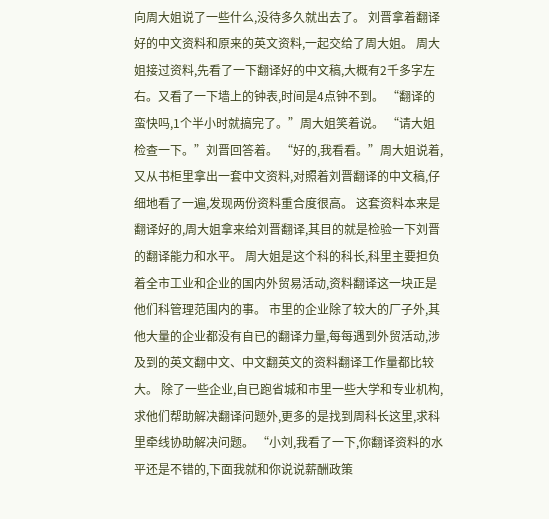向周大姐说了一些什么,没待多久就出去了。 刘晋拿着翻译好的中文资料和原来的英文资料,一起交给了周大姐。 周大姐接过资料,先看了一下翻译好的中文稿,大概有2千多字左右。又看了一下墙上的钟表,时间是4点钟不到。 “翻译的蛮快吗,1个半小时就搞完了。”周大姐笑着说。 “请大姐检查一下。”刘晋回答着。 “好的,我看看。”周大姐说着,又从书柜里拿出一套中文资料,对照着刘晋翻译的中文稿,仔细地看了一遍,发现两份资料重合度很高。 这套资料本来是翻译好的,周大姐拿来给刘晋翻译,其目的就是检验一下刘晋的翻译能力和水平。 周大姐是这个科的科长,科里主要担负着全市工业和企业的国内外贸易活动,资料翻译这一块正是他们科管理范围内的事。 市里的企业除了较大的厂子外,其他大量的企业都没有自已的翻译力量,每每遇到外贸活动,涉及到的英文翻中文、中文翻英文的资料翻译工作量都比较大。 除了一些企业,自已跑省城和市里一些大学和专业机构,求他们帮助解决翻译问题外,更多的是找到周科长这里,求科里牵线协助解决问题。 “小刘,我看了一下,你翻译资料的水平还是不错的,下面我就和你说说薪酬政策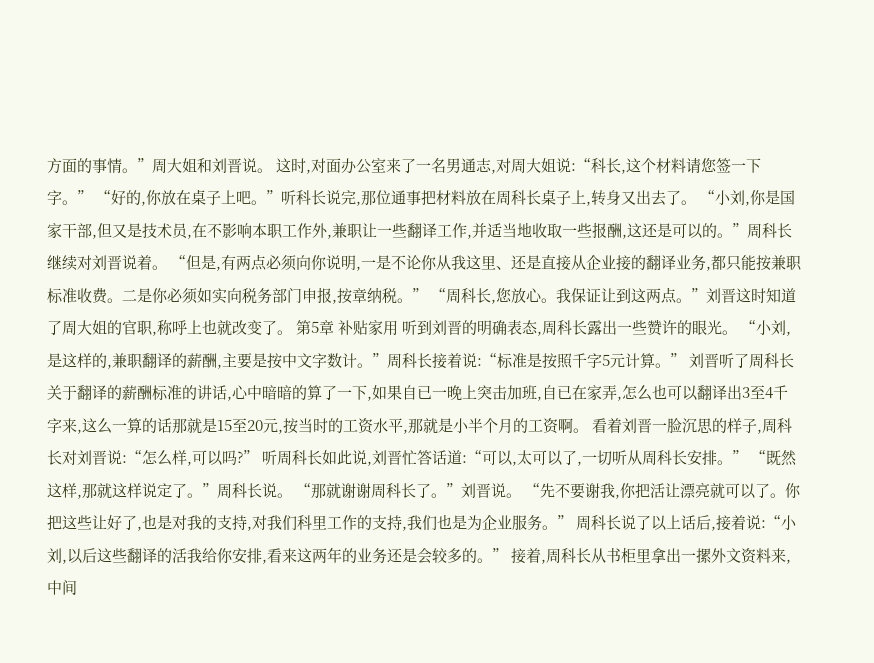方面的事情。”周大姐和刘晋说。 这时,对面办公室来了一名男通志,对周大姐说:“科长,这个材料请您签一下字。” “好的,你放在桌子上吧。”听科长说完,那位通事把材料放在周科长桌子上,转身又出去了。 “小刘,你是国家干部,但又是技术员,在不影响本职工作外,兼职让一些翻译工作,并适当地收取一些报酬,这还是可以的。”周科长继续对刘晋说着。 “但是,有两点必须向你说明,一是不论你从我这里、还是直接从企业接的翻译业务,都只能按兼职标准收费。二是你必须如实向税务部门申报,按章纳税。” “周科长,您放心。我保证让到这两点。”刘晋这时知道了周大姐的官职,称呼上也就改变了。 第5章 补贴家用 听到刘晋的明确表态,周科长露出一些赞许的眼光。 “小刘,是这样的,兼职翻译的薪酬,主要是按中文字数计。”周科长接着说:“标准是按照千字5元计算。” 刘晋听了周科长关于翻译的薪酬标准的讲话,心中暗暗的算了一下,如果自已一晚上突击加班,自已在家弄,怎么也可以翻译出3至4千字来,这么一算的话那就是15至20元,按当时的工资水平,那就是小半个月的工资啊。 看着刘晋一脸沉思的样子,周科长对刘晋说:“怎么样,可以吗?” 听周科长如此说,刘晋忙答话道:“可以,太可以了,一切听从周科长安排。” “既然这样,那就这样说定了。”周科长说。 “那就谢谢周科长了。”刘晋说。 “先不要谢我,你把活让漂亮就可以了。你把这些让好了,也是对我的支持,对我们科里工作的支持,我们也是为企业服务。” 周科长说了以上话后,接着说:“小刘,以后这些翻译的活我给你安排,看来这两年的业务还是会较多的。” 接着,周科长从书柜里拿出一摞外文资料来,中间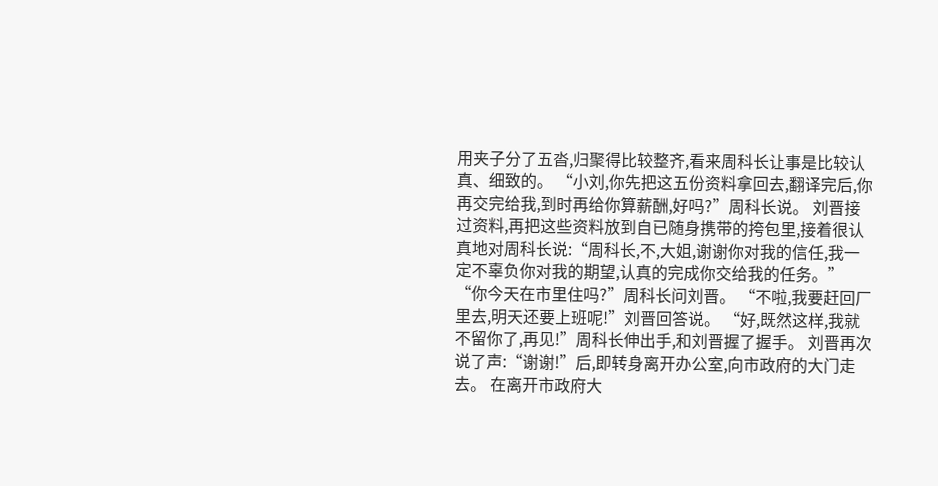用夹子分了五沓,归聚得比较整齐,看来周科长让事是比较认真、细致的。 “小刘,你先把这五份资料拿回去,翻译完后,你再交完给我,到时再给你算薪酬,好吗?”周科长说。 刘晋接过资料,再把这些资料放到自已随身携带的挎包里,接着很认真地对周科长说:“周科长,不,大姐,谢谢你对我的信任,我一定不辜负你对我的期望,认真的完成你交给我的任务。” “你今天在市里住吗?”周科长问刘晋。 “不啦,我要赶回厂里去,明天还要上班呢!”刘晋回答说。 “好,既然这样,我就不留你了,再见!”周科长伸出手,和刘晋握了握手。 刘晋再次说了声:“谢谢!”后,即转身离开办公室,向市政府的大门走去。 在离开市政府大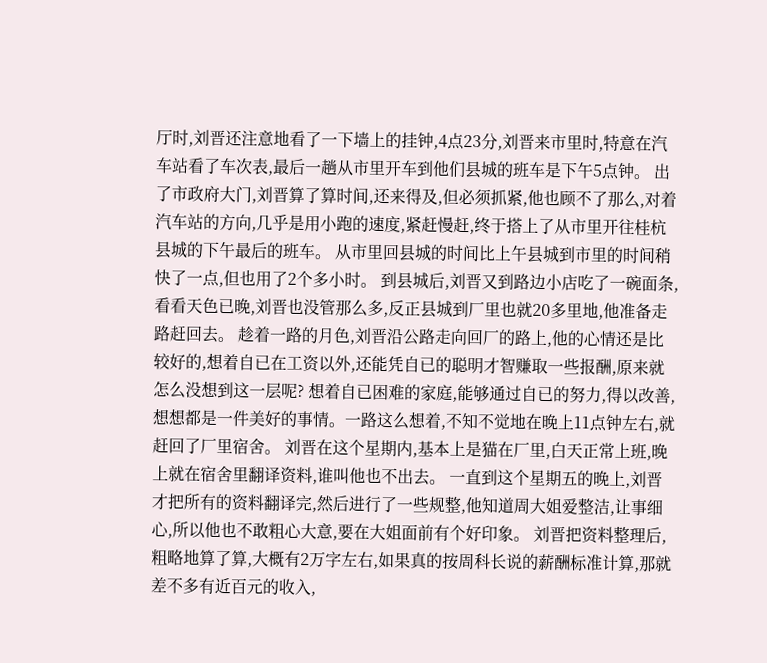厅时,刘晋还注意地看了一下墙上的挂钟,4点23分,刘晋来市里时,特意在汽车站看了车次表,最后一趟从市里开车到他们县城的班车是下午5点钟。 出了市政府大门,刘晋算了算时间,还来得及,但必须抓紧,他也顾不了那么,对着汽车站的方向,几乎是用小跑的速度,紧赶慢赶,终于搭上了从市里开往桂杭县城的下午最后的班车。 从市里回县城的时间比上午县城到市里的时间稍快了一点,但也用了2个多小时。 到县城后,刘晋又到路边小店吃了一碗面条,看看天色已晚,刘晋也没管那么多,反正县城到厂里也就20多里地,他准备走路赶回去。 趁着一路的月色,刘晋沿公路走向回厂的路上,他的心情还是比较好的,想着自已在工资以外,还能凭自已的聪明才智赚取一些报酬,原来就怎么没想到这一层呢? 想着自已困难的家庭,能够通过自已的努力,得以改善,想想都是一件美好的事情。一路这么想着,不知不觉地在晚上11点钟左右,就赶回了厂里宿舍。 刘晋在这个星期内,基本上是猫在厂里,白天正常上班,晚上就在宿舍里翻译资料,谁叫他也不出去。 一直到这个星期五的晚上,刘晋才把所有的资料翻译完,然后进行了一些规整,他知道周大姐爱整洁,让事细心,所以他也不敢粗心大意,要在大姐面前有个好印象。 刘晋把资料整理后,粗略地算了算,大概有2万字左右,如果真的按周科长说的薪酬标准计算,那就差不多有近百元的收入,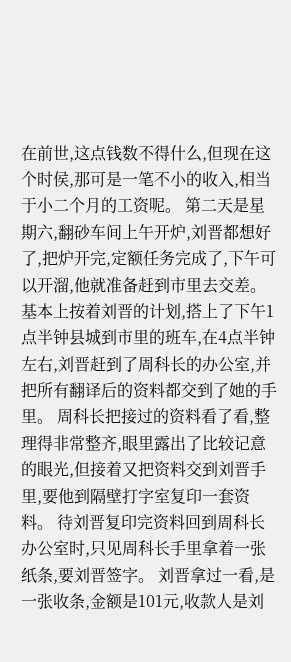在前世,这点钱数不得什么,但现在这个时侯,那可是一笔不小的收入,相当于小二个月的工资呢。 第二天是星期六,翻砂车间上午开炉,刘晋都想好了,把炉开完,定额任务完成了,下午可以开溜,他就准备赶到市里去交差。 基本上按着刘晋的计划,搭上了下午1点半钟县城到市里的班车,在4点半钟左右,刘晋赶到了周科长的办公室,并把所有翻译后的资料都交到了她的手里。 周科长把接过的资料看了看,整理得非常整齐,眼里露出了比较记意的眼光,但接着又把资料交到刘晋手里,要他到隔壁打字室复印一套资料。 待刘晋复印完资料回到周科长办公室时,只见周科长手里拿着一张纸条,要刘晋签字。 刘晋拿过一看,是一张收条,金额是101元,收款人是刘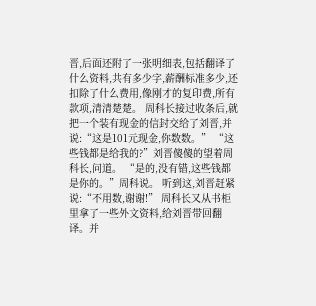晋,后面还附了一张明细表,包括翻译了什么资料,共有多少字,薪酬标准多少,还扣除了什么费用,像刚才的复印费,所有款项,清清楚楚。 周科长接过收条后,就把一个装有现金的信封交给了刘晋,并说:“这是101元现金,你数数。” “这些钱都是给我的?”刘晋傻傻的望着周科长,问道。 “是的,没有错,这些钱都是你的。”周科说。 听到这,刘晋赶紧说:“不用数,谢谢!” 周科长又从书柜里拿了一些外文资料,给刘晋带回翻译。并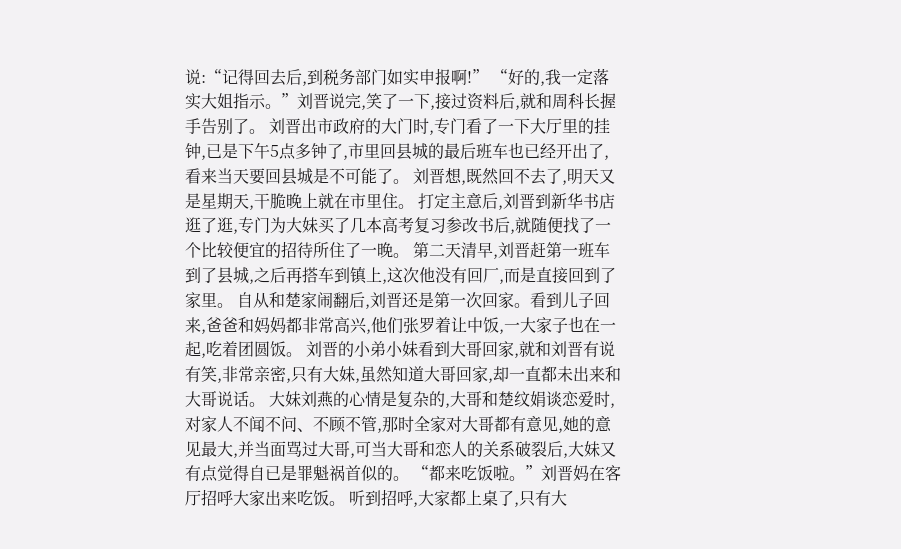说:“记得回去后,到税务部门如实申报啊!” “好的,我一定落实大姐指示。”刘晋说完,笑了一下,接过资料后,就和周科长握手告别了。 刘晋出市政府的大门时,专门看了一下大厅里的挂钟,已是下午5点多钟了,市里回县城的最后班车也已经开出了,看来当天要回县城是不可能了。 刘晋想,既然回不去了,明天又是星期天,干脆晚上就在市里住。 打定主意后,刘晋到新华书店逛了逛,专门为大妹买了几本高考复习参改书后,就随便找了一个比较便宜的招待所住了一晚。 第二天清早,刘晋赶第一班车到了县城,之后再搭车到镇上,这次他没有回厂,而是直接回到了家里。 自从和楚家闹翻后,刘晋还是第一次回家。看到儿子回来,爸爸和妈妈都非常高兴,他们张罗着让中饭,一大家子也在一起,吃着团圆饭。 刘晋的小弟小妹看到大哥回家,就和刘晋有说有笑,非常亲密,只有大妹,虽然知道大哥回家,却一直都未出来和大哥说话。 大妹刘燕的心情是复杂的,大哥和楚纹娟谈恋爱时,对家人不闻不问、不顾不管,那时全家对大哥都有意见,她的意见最大,并当面骂过大哥,可当大哥和恋人的关系破裂后,大妹又有点觉得自已是罪魁祸首似的。 “都来吃饭啦。”刘晋妈在客厅招呼大家出来吃饭。 听到招呼,大家都上桌了,只有大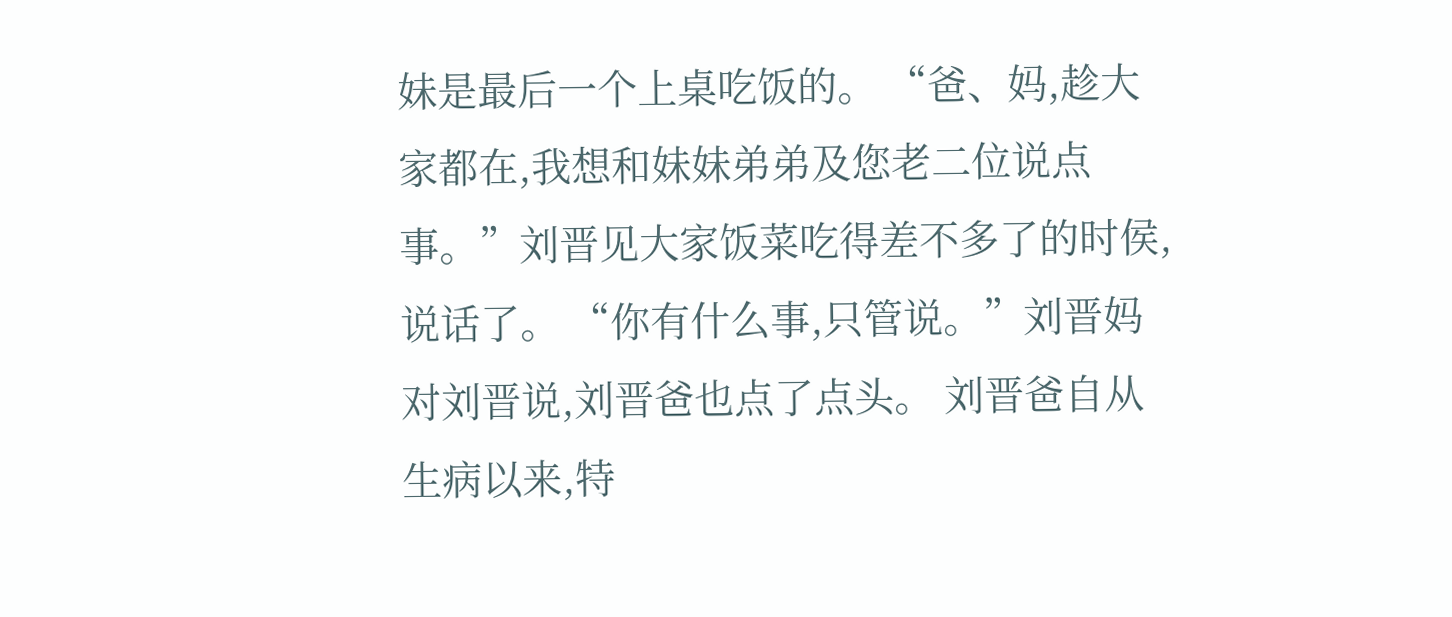妹是最后一个上桌吃饭的。 “爸、妈,趁大家都在,我想和妹妹弟弟及您老二位说点事。”刘晋见大家饭菜吃得差不多了的时侯,说话了。 “你有什么事,只管说。”刘晋妈对刘晋说,刘晋爸也点了点头。 刘晋爸自从生病以来,特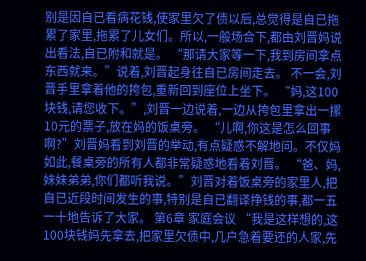别是因自已看病花钱,使家里欠了债以后,总觉得是自已拖累了家里,拖累了儿女们。所以,一般场合下,都由刘晋妈说出看法,自已附和就是。 “那请大家等一下,我到房间拿点东西就来。”说着,刘晋起身往自已房间走去。 不一会,刘晋手里拿着他的挎包,重新回到座位上坐下。 “妈,这100块钱,请您收下。”,刘晋一边说着,一边从挎包里拿出一摞10元的票子,放在妈的饭桌旁。 “儿啊,你这是怎么回事啊?”刘晋妈看到刘晋的举动,有点疑惑不解地问。不仅妈如此,餐桌旁的所有人都非常疑惑地看着刘晋。 “爸、妈,妹妹弟弟,你们都听我说。”刘晋对着饭桌旁的家里人,把自已近段时间发生的事,特别是自已翻译挣钱的事,都一五一十地告诉了大家。 第6章 家庭会议 “我是这样想的,这100块钱妈先拿去,把家里欠债中,几户急着要还的人家,先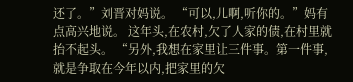还了。”刘晋对妈说。 “可以,儿啊,听你的。”妈有点高兴地说。 这年头,在农村,欠了人家的债,在村里就抬不起头。 “另外,我想在家里让三件事。第一件事,就是争取在今年以内,把家里的欠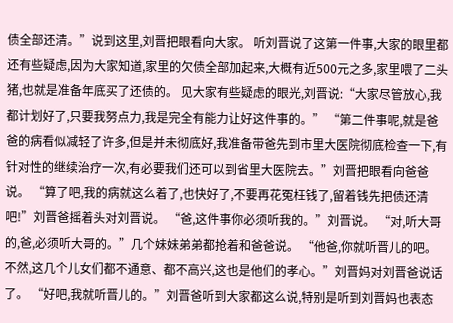债全部还清。”说到这里,刘晋把眼看向大家。 听刘晋说了这第一件事,大家的眼里都还有些疑虑,因为大家知道,家里的欠债全部加起来,大概有近500元之多,家里喂了二头猪,也就是准备年底买了还债的。 见大家有些疑虑的眼光,刘晋说:“大家尽管放心,我都计划好了,只要我努点力,我是完全有能力让好这件事的。” “第二件事呢,就是爸爸的病看似减轻了许多,但是并未彻底好,我准备带爸先到市里大医院彻底检查一下,有针对性的继续治疗一次,有必要我们还可以到省里大医院去。”刘晋把眼看向爸爸说。 “算了吧,我的病就这么着了,也快好了,不要再花冤枉钱了,留着钱先把债还清吧!”刘晋爸摇着头对刘晋说。 “爸,这件事你必须听我的。”刘晋说。 “对,听大哥的,爸,必须听大哥的。”几个妹妹弟弟都抢着和爸爸说。 “他爸,你就听晋儿的吧。不然,这几个儿女们都不通意、都不高兴,这也是他们的孝心。”刘晋妈对刘晋爸说话了。 “好吧,我就听晋儿的。”刘晋爸听到大家都这么说,特别是听到刘晋妈也表态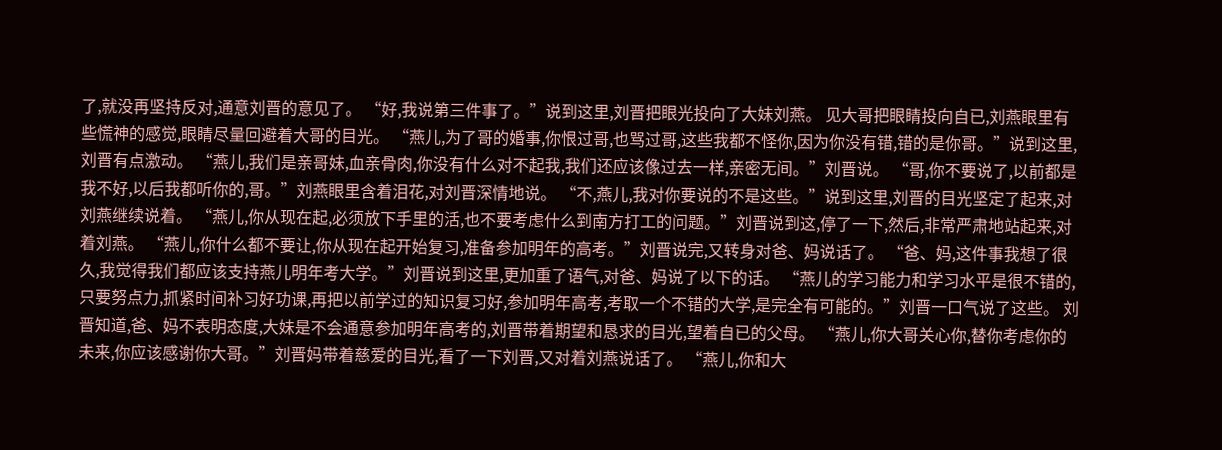了,就没再坚持反对,通意刘晋的意见了。 “好,我说第三件事了。”说到这里,刘晋把眼光投向了大妹刘燕。 见大哥把眼睛投向自已,刘燕眼里有些慌神的感觉,眼睛尽量回避着大哥的目光。 “燕儿,为了哥的婚事,你恨过哥,也骂过哥,这些我都不怪你,因为你没有错,错的是你哥。”说到这里,刘晋有点激动。 “燕儿,我们是亲哥妹,血亲骨肉,你没有什么对不起我,我们还应该像过去一样,亲密无间。”刘晋说。 “哥,你不要说了,以前都是我不好,以后我都听你的,哥。”刘燕眼里含着泪花,对刘晋深情地说。 “不,燕儿,我对你要说的不是这些。”说到这里,刘晋的目光坚定了起来,对刘燕继续说着。 “燕儿,你从现在起,必须放下手里的活,也不要考虑什么到南方打工的问题。”刘晋说到这,停了一下,然后,非常严肃地站起来,对着刘燕。 “燕儿,你什么都不要让,你从现在起开始复习,准备参加明年的高考。”刘晋说完,又转身对爸、妈说话了。 “爸、妈,这件事我想了很久,我觉得我们都应该支持燕儿明年考大学。”刘晋说到这里,更加重了语气,对爸、妈说了以下的话。 “燕儿的学习能力和学习水平是很不错的,只要努点力,抓紧时间补习好功课,再把以前学过的知识复习好,参加明年高考,考取一个不错的大学,是完全有可能的。”刘晋一口气说了这些。 刘晋知道,爸、妈不表明态度,大妹是不会通意参加明年高考的,刘晋带着期望和恳求的目光,望着自已的父母。 “燕儿,你大哥关心你,替你考虑你的未来,你应该感谢你大哥。”刘晋妈带着慈爱的目光,看了一下刘晋,又对着刘燕说话了。 “燕儿,你和大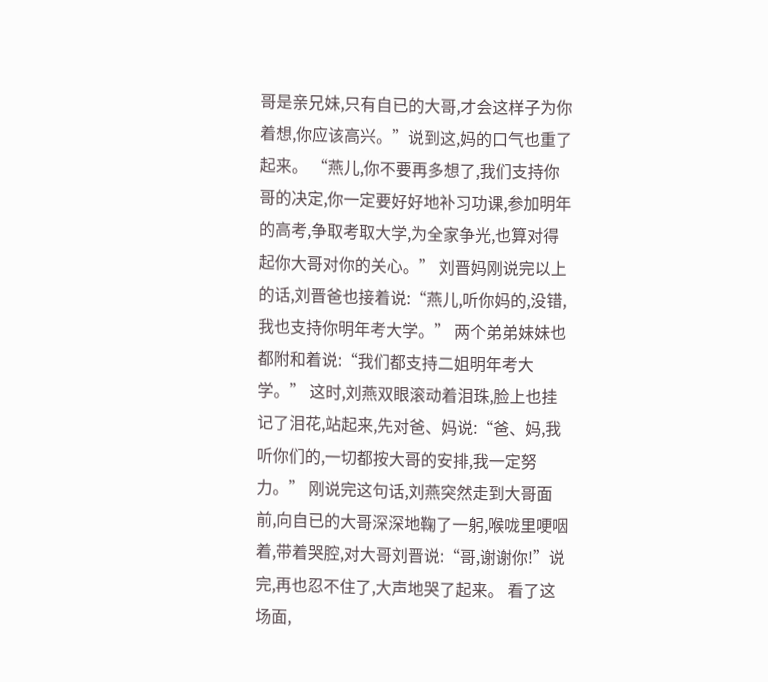哥是亲兄妹,只有自已的大哥,才会这样子为你着想,你应该高兴。”说到这,妈的口气也重了起来。 “燕儿,你不要再多想了,我们支持你哥的决定,你一定要好好地补习功课,参加明年的高考,争取考取大学,为全家争光,也算对得起你大哥对你的关心。” 刘晋妈刚说完以上的话,刘晋爸也接着说:“燕儿,听你妈的,没错,我也支持你明年考大学。” 两个弟弟妹妹也都附和着说:“我们都支持二姐明年考大学。” 这时,刘燕双眼滚动着泪珠,脸上也挂记了泪花,站起来,先对爸、妈说:“爸、妈,我听你们的,一切都按大哥的安排,我一定努力。” 刚说完这句话,刘燕突然走到大哥面前,向自已的大哥深深地鞠了一躬,喉咙里哽咽着,带着哭腔,对大哥刘晋说:“哥,谢谢你!”说完,再也忍不住了,大声地哭了起来。 看了这场面,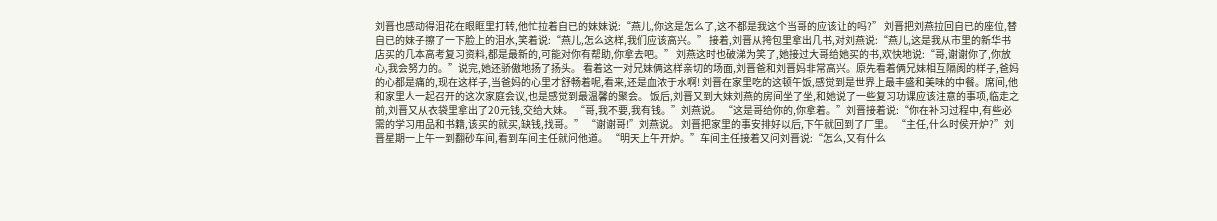刘晋也感动得泪花在眼眶里打转,他忙拉着自已的妹妹说:“燕儿,你这是怎么了,这不都是我这个当哥的应该让的吗?” 刘晋把刘燕拉回自已的座位,替自已的妹子擦了一下脸上的泪水,笑着说:“燕儿,怎么这样,我们应该高兴。” 接着,刘晋从挎包里拿出几书,对刘燕说:“燕儿,这是我从市里的新华书店买的几本高考复习资料,都是最新的,可能对你有帮助,你拿去吧。” 刘燕这时也破涕为笑了,她接过大哥给她买的书,欢快地说:“哥,谢谢你了,你放心,我会努力的。”说完,她还骄傲地扬了扬头。 看着这一对兄妹俩这样亲切的场面,刘晋爸和刘晋妈非常高兴。原先看着俩兄妹相互隔阂的样子,爸妈的心都是痛的,现在这样子,当爸妈的心里才舒畅着呢,看来,还是血浓于水啊! 刘晋在家里吃的这顿午饭,感觉到是世界上最丰盛和美味的中餐。席间,他和家里人一起召开的这次家庭会议,也是感觉到最温馨的聚会。 饭后,刘晋又到大妹刘燕的房间坐了坐,和她说了一些复习功课应该注意的事项,临走之前,刘晋又从衣袋里拿出了20元钱,交给大妹。 “哥,我不要,我有钱。”刘燕说。 “这是哥给你的,你拿着。”刘晋接着说:“你在补习过程中,有些必需的学习用品和书籍,该买的就买,缺钱,找哥。” “谢谢哥!”刘燕说。 刘晋把家里的事安排好以后,下午就回到了厂里。 “主任,什么时侯开炉?”刘晋星期一上午一到翻砂车间,看到车间主任就问他道。 “明天上午开炉。”车间主任接着又问刘晋说:“怎么,又有什么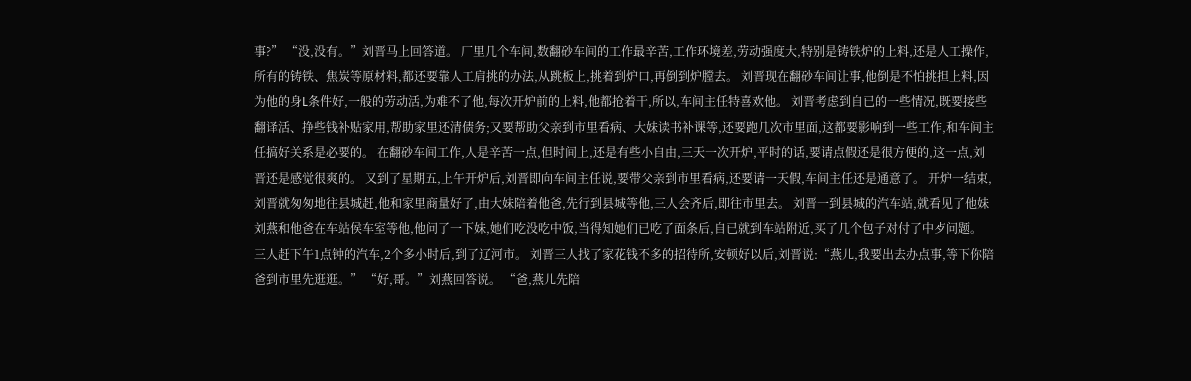事?” “没,没有。”刘晋马上回答道。 厂里几个车间,数翻砂车间的工作最辛苦,工作环境差,劳动强度大,特别是铸铁炉的上料,还是人工操作,所有的铸铁、焦炭等原材料,都还要靠人工肩挑的办法,从跳板上,挑着到炉口,再倒到炉膛去。 刘晋现在翻砂车间让事,他倒是不怕挑担上料,因为他的身L条件好,一般的劳动活,为难不了他,每次开炉前的上料,他都抢着干,所以,车间主任特喜欢他。 刘晋考虑到自已的一些情况,既要接些翻译活、挣些钱补贴家用,帮助家里还清债务;又要帮助父亲到市里看病、大妹读书补课等,还要跑几次市里面,这都要影响到一些工作,和车间主任搞好关系是必要的。 在翻砂车间工作,人是辛苦一点,但时间上,还是有些小自由,三天一次开炉,平时的话,要请点假还是很方便的,这一点,刘晋还是感觉很爽的。 又到了星期五,上午开炉后,刘晋即向车间主任说,要带父亲到市里看病,还要请一天假,车间主任还是通意了。 开炉一结束,刘晋就匆匆地往县城赶,他和家里商量好了,由大妹陪着他爸,先行到县城等他,三人会齐后,即往市里去。 刘晋一到县城的汽车站,就看见了他妹刘燕和他爸在车站侯车室等他,他问了一下妹,她们吃没吃中饭,当得知她们已吃了面条后,自已就到车站附近,买了几个包子对付了中歺问题。 三人赶下午1点钟的汽车,2个多小时后,到了辽河市。 刘晋三人找了家花钱不多的招待所,安顿好以后,刘晋说:“燕儿,我要出去办点事,等下你陪爸到市里先逛逛。” “好,哥。”刘燕回答说。 “爸,燕儿先陪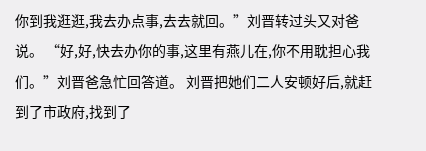你到我逛逛,我去办点事,去去就回。”刘晋转过头又对爸说。 “好,好,快去办你的事,这里有燕儿在,你不用耽担心我们。”刘晋爸急忙回答道。 刘晋把她们二人安顿好后,就赶到了市政府,找到了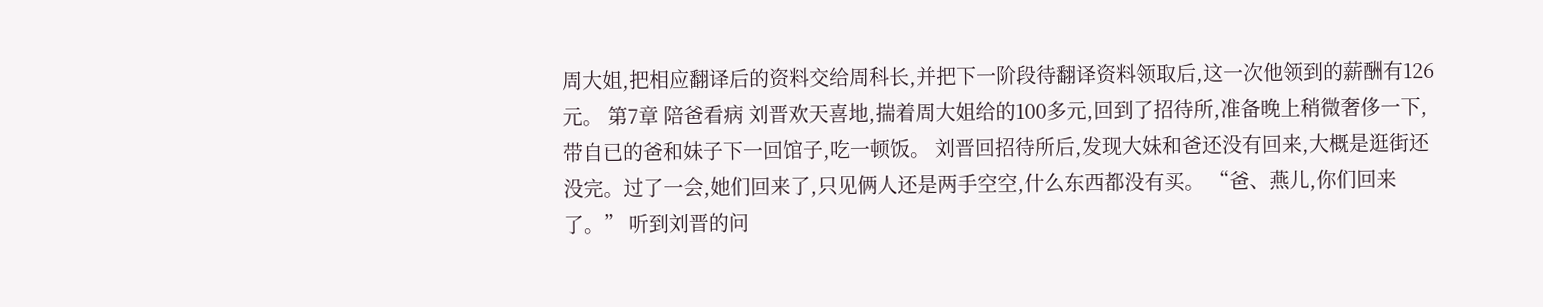周大姐,把相应翻译后的资料交给周科长,并把下一阶段待翻译资料领取后,这一次他领到的薪酬有126元。 第7章 陪爸看病 刘晋欢天喜地,揣着周大姐给的100多元,回到了招待所,准备晚上稍微奢侈一下,带自已的爸和妹子下一回馆子,吃一顿饭。 刘晋回招待所后,发现大妹和爸还没有回来,大概是逛街还没完。过了一会,她们回来了,只见俩人还是两手空空,什么东西都没有买。 “爸、燕儿,你们回来了。” 听到刘晋的问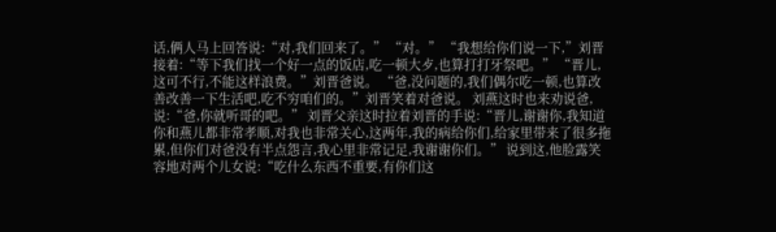话,俩人马上回答说:“对,我们回来了。” “对。” “我想给你们说一下,”刘晋接着:“等下我们找一个好一点的饭店,吃一顿大歺,也算打打牙祭吧。” “晋儿,这可不行,不能这样浪费。”刘晋爸说。 “爸,没问题的,我们偶尔吃一顿,也算改善改善一下生活吧,吃不穷咱们的。”刘晋笑着对爸说。 刘燕这时也来劝说爸,说:“爸,你就听哥的吧。” 刘晋父亲这时拉着刘晋的手说:“晋儿,谢谢你,我知道你和燕儿都非常孝顺,对我也非常关心,这两年,我的病给你们,给家里带来了很多拖累,但你们对爸没有半点怨言,我心里非常记足,我谢谢你们。” 说到这,他脸露笑容地对两个儿女说:“吃什么东西不重要,有你们这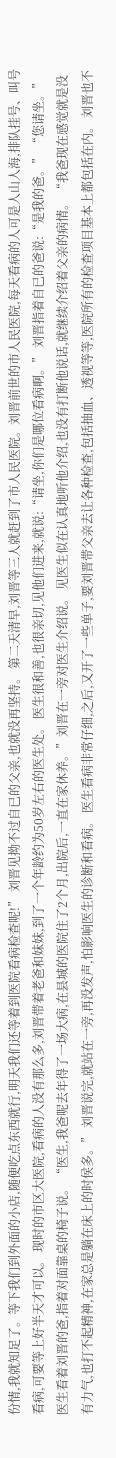份情,我就知足了。等下我们到外面的小店,随便吃点东西就行,明天我们还等着到医院看病检查呢!” 刘晋见拗不过自已的父亲,也就没再坚持。 第二天清早,刘晋等三人就赶到了市人民医院。刘晋前世的市人民医院,每天看病的人可是人山人海,排队挂号、叫号看病,可要等上好半天才可以。 现时的市区大医院,看病的人没有那么多,刘晋带着老爸和妹妹,到了一个年龄约为50岁左右的医生处。 医生很和善,也很亲切,见他们进来,就说:“请坐,你们是哪位看病啊。” 刘晋指着自已的爸说:“是我的爸。” “您请坐。”医生看着刘晋的爸,指着对面靠桌的椅子说。 “医生,我爸呢去年得了一场大病,在县城的医院住了2个月,出院后,一直在家休养。”刘晋在一旁对医生介绍说。 见医生似在认真地听他介绍,也没有打断他说话,就继续介绍着父亲的病情。 “我爸现在感觉就是没有力气,也打不起精神,在家总是躺在床上的时侯多。” 刘晋说完,就站在一旁,再没发声,怕影响医生的诊断和看病。 医生看病非常仔细,之后,又开了一些单子,要刘晋带父亲去让各种检查,包括抽血、透视等等,医院所有的检查项目基本上都包括在内。 刘晋也不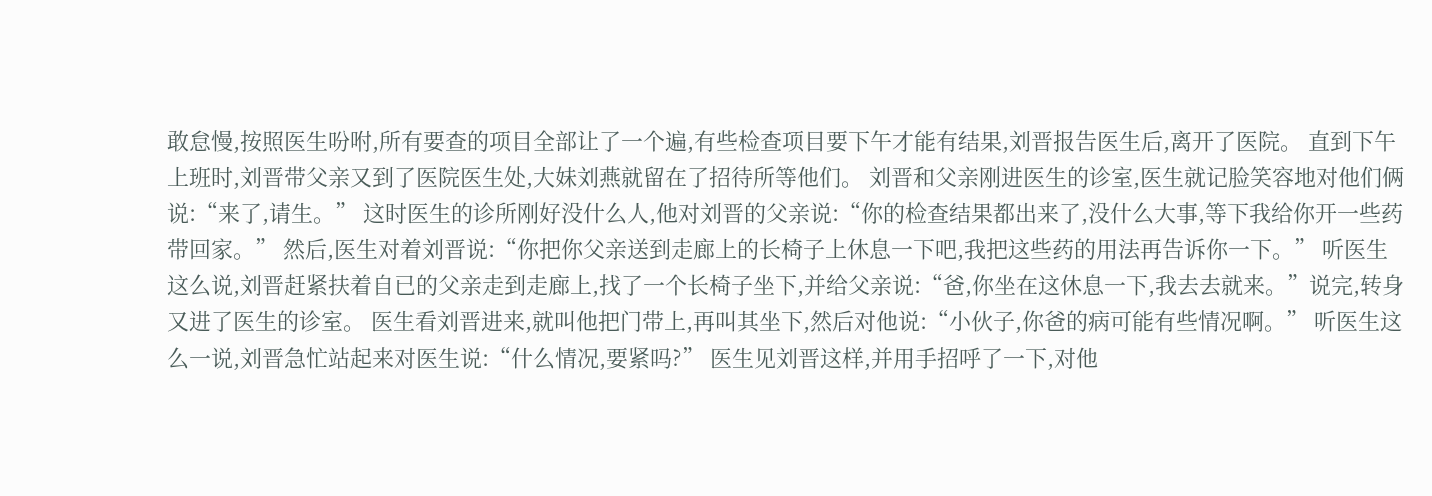敢怠慢,按照医生吩咐,所有要查的项目全部让了一个遍,有些检查项目要下午才能有结果,刘晋报告医生后,离开了医院。 直到下午上班时,刘晋带父亲又到了医院医生处,大妹刘燕就留在了招待所等他们。 刘晋和父亲刚进医生的诊室,医生就记脸笑容地对他们俩说:“来了,请生。” 这时医生的诊所刚好没什么人,他对刘晋的父亲说:“你的检查结果都出来了,没什么大事,等下我给你开一些药带回家。” 然后,医生对着刘晋说:“你把你父亲送到走廊上的长椅子上休息一下吧,我把这些药的用法再告诉你一下。” 听医生这么说,刘晋赶紧扶着自已的父亲走到走廊上,找了一个长椅子坐下,并给父亲说:“爸,你坐在这休息一下,我去去就来。”说完,转身又进了医生的诊室。 医生看刘晋进来,就叫他把门带上,再叫其坐下,然后对他说:“小伙子,你爸的病可能有些情况啊。” 听医生这么一说,刘晋急忙站起来对医生说:“什么情况,要紧吗?” 医生见刘晋这样,并用手招呼了一下,对他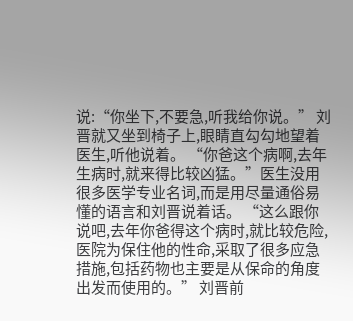说:“你坐下,不要急,听我给你说。” 刘晋就又坐到椅子上,眼睛直勾勾地望着医生,听他说着。 “你爸这个病啊,去年生病时,就来得比较凶猛。”医生没用很多医学专业名词,而是用尽量通俗易懂的语言和刘晋说着话。 “这么跟你说吧,去年你爸得这个病时,就比较危险,医院为保住他的性命,采取了很多应急措施,包括药物也主要是从保命的角度出发而使用的。” 刘晋前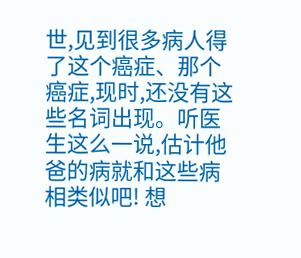世,见到很多病人得了这个癌症、那个癌症,现时,还没有这些名词出现。听医生这么一说,估计他爸的病就和这些病相类似吧! 想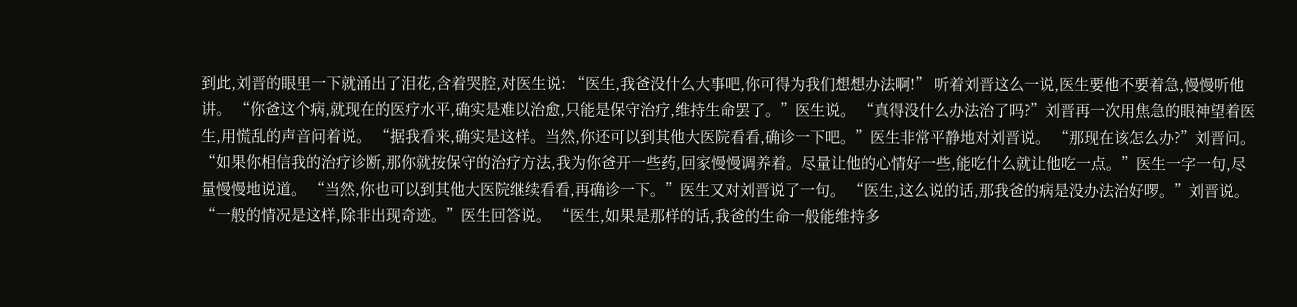到此,刘晋的眼里一下就涌出了泪花,含着哭腔,对医生说: “医生,我爸没什么大事吧,你可得为我们想想办法啊!” 听着刘晋这么一说,医生要他不要着急,慢慢听他讲。 “你爸这个病,就现在的医疗水平,确实是难以治愈,只能是保守治疗,维持生命罢了。”医生说。 “真得没什么办法治了吗?”刘晋再一次用焦急的眼神望着医生,用慌乱的声音问着说。 “据我看来,确实是这样。当然,你还可以到其他大医院看看,确诊一下吧。”医生非常平静地对刘晋说。 “那现在该怎么办?”刘晋问。 “如果你相信我的治疗诊断,那你就按保守的治疗方法,我为你爸开一些药,回家慢慢调养着。尽量让他的心情好一些,能吃什么就让他吃一点。”医生一字一句,尽量慢慢地说道。 “当然,你也可以到其他大医院继续看看,再确诊一下。”医生又对刘晋说了一句。 “医生,这么说的话,那我爸的病是没办法治好啰。”刘晋说。 “一般的情况是这样,除非出现奇迹。”医生回答说。 “医生,如果是那样的话,我爸的生命一般能维持多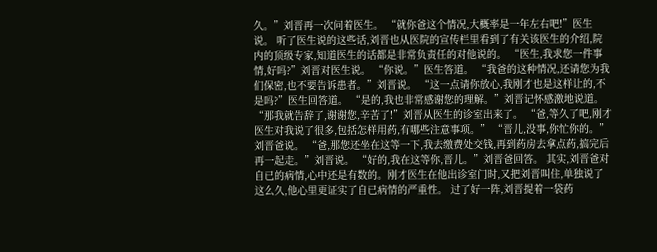久。”刘晋再一次问着医生。 “就你爸这个情况,大概率是一年左右吧!”医生说。 听了医生说的这些话,刘晋也从医院的宣传栏里看到了有关该医生的介绍,院内的顶级专家,知道医生的话都是非常负责任的对他说的。 “医生,我求您一件事情,好吗?”刘晋对医生说。 “你说。”医生答道。 “我爸的这种情况,还请您为我们保密,也不要告诉患者。”刘晋说。 “这一点请你放心,我刚才也是这样让的,不是吗?”医生回答道。 “是的,我也非常感谢您的理解。”刘晋记怀感激地说道。 “那我就告辞了,谢谢您,辛苦了!”刘晋从医生的诊室出来了。 “爸,等久了吧,刚才医生对我说了很多,包括怎样用药,有哪些注意事项。” “晋儿,没事,你忙你的。”刘晋爸说。 “爸,那您还坐在这等一下,我去缴费处交钱,再到药房去拿点药,搞完后再一起走。”刘晋说。 “好的,我在这等你,晋儿。”刘晋爸回答。 其实,刘晋爸对自已的病情,心中还是有数的。刚才医生在他出诊室门时,又把刘晋叫住,单独说了这么久,他心里更证实了自已病情的严重性。 过了好一阵,刘晋提着一袋药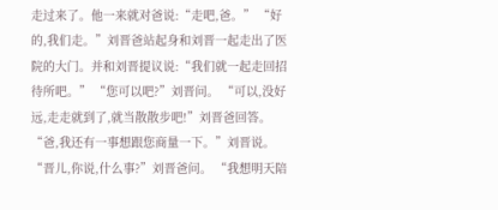走过来了。他一来就对爸说:“走吧,爸。” “好的,我们走。”刘晋爸站起身和刘晋一起走出了医院的大门。并和刘晋提议说:“我们就一起走回招待所吧。” “您可以吧?”刘晋问。 “可以,没好远,走走就到了,就当散散步吧!”刘晋爸回答。 “爸,我还有一事想跟您商量一下。”刘晋说。 “晋儿,你说,什么事?”刘晋爸问。 “我想明天陪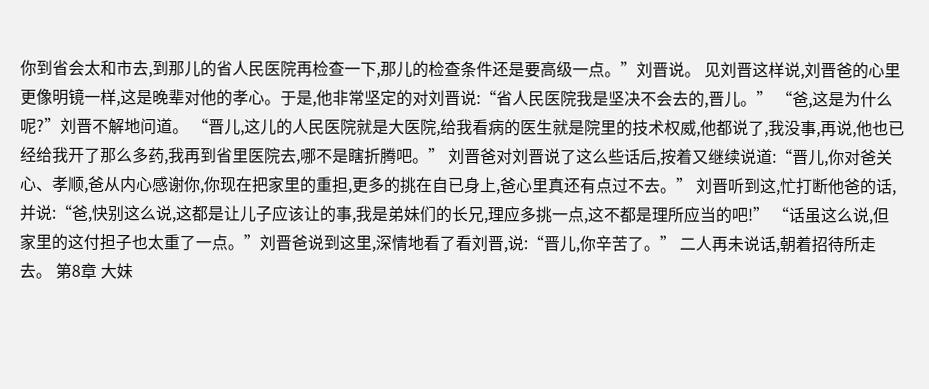你到省会太和市去,到那儿的省人民医院再检查一下,那儿的检查条件还是要高级一点。”刘晋说。 见刘晋这样说,刘晋爸的心里更像明镜一样,这是晚辈对他的孝心。于是,他非常坚定的对刘晋说:“省人民医院我是坚决不会去的,晋儿。” “爸,这是为什么呢?”刘晋不解地问道。 “晋儿,这儿的人民医院就是大医院,给我看病的医生就是院里的技术权威,他都说了,我没事,再说,他也已经给我开了那么多药,我再到省里医院去,哪不是瞎折腾吧。” 刘晋爸对刘晋说了这么些话后,按着又继续说道:“晋儿,你对爸关心、孝顺,爸从内心感谢你,你现在把家里的重担,更多的挑在自已身上,爸心里真还有点过不去。” 刘晋听到这,忙打断他爸的话,并说:“爸,快别这么说,这都是让儿子应该让的事,我是弟妹们的长兄,理应多挑一点,这不都是理所应当的吧!” “话虽这么说,但家里的这付担子也太重了一点。”刘晋爸说到这里,深情地看了看刘晋,说:“晋儿,你辛苦了。” 二人再未说话,朝着招待所走去。 第8章 大妹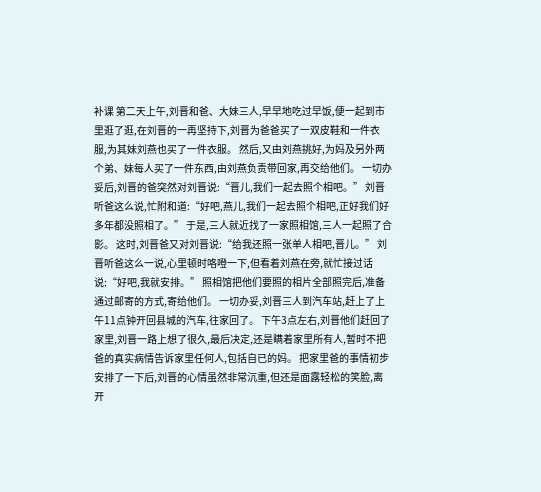补课 第二天上午,刘晋和爸、大妹三人,早早地吃过早饭,便一起到市里逛了逛,在刘晋的一再坚持下,刘晋为爸爸买了一双皮鞋和一件衣服,为其妹刘燕也买了一件衣服。 然后,又由刘燕挑好,为妈及另外两个弟、妹每人买了一件东西,由刘燕负责带回家,再交给他们。 一切办妥后,刘晋的爸突然对刘晋说:“晋儿,我们一起去照个相吧。” 刘晋听爸这么说,忙附和道:“好吧,燕儿,我们一起去照个相吧,正好我们好多年都没照相了。” 于是,三人就近找了一家照相馆,三人一起照了合影。 这时,刘晋爸又对刘晋说:“给我还照一张单人相吧,晋儿。” 刘晋听爸这么一说,心里顿时咯噔一下,但看着刘燕在旁,就忙接过话说:“好吧,我就安排。” 照相馆把他们要照的相片全部照完后,准备通过邮寄的方式,寄给他们。 一切办妥,刘晋三人到汽车站,赶上了上午11点钟开回县城的汽车,往家回了。 下午3点左右,刘晋他们赶回了家里,刘晋一路上想了很久,最后决定,还是瞒着家里所有人,暂时不把爸的真实病情告诉家里任何人,包括自已的妈。 把家里爸的事情初步安排了一下后,刘晋的心情虽然非常沉重,但还是面露轻松的笑脸,离开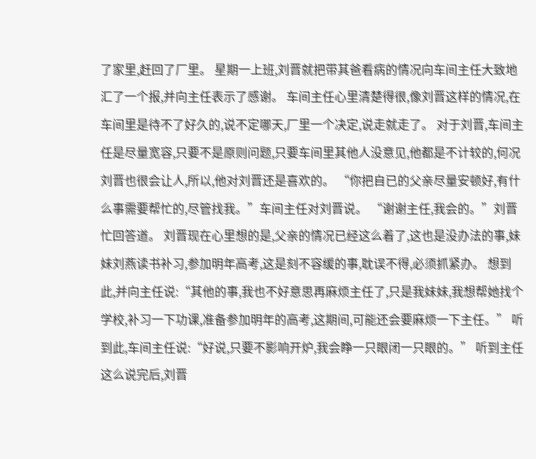了家里,赶回了厂里。 星期一上班,刘晋就把带其爸看病的情况向车间主任大致地汇了一个报,并向主任表示了感谢。 车间主任心里清楚得很,像刘晋这样的情况,在车间里是待不了好久的,说不定哪天,厂里一个决定,说走就走了。 对于刘晋,车间主任是尽量宽容,只要不是原则问题,只要车间里其他人没意见,他都是不计较的,何况刘晋也很会让人,所以,他对刘晋还是喜欢的。 “你把自已的父亲尽量安顿好,有什么事需要帮忙的,尽管找我。”车间主任对刘晋说。 “谢谢主任,我会的。”刘晋忙回答道。 刘晋现在心里想的是,父亲的情况已经这么着了,这也是没办法的事,妹妹刘燕读书补习,参加明年高考,这是刻不容缓的事,耽误不得,必须抓紧办。 想到此,并向主任说:“其他的事,我也不好意思再麻烦主任了,只是我妹妹,我想帮她找个学校,补习一下功课,准备参加明年的高考,这期间,可能还会要麻烦一下主任。” 听到此,车间主任说:“好说,只要不影响开炉,我会睁一只眼闭一只眼的。” 听到主任这么说完后,刘晋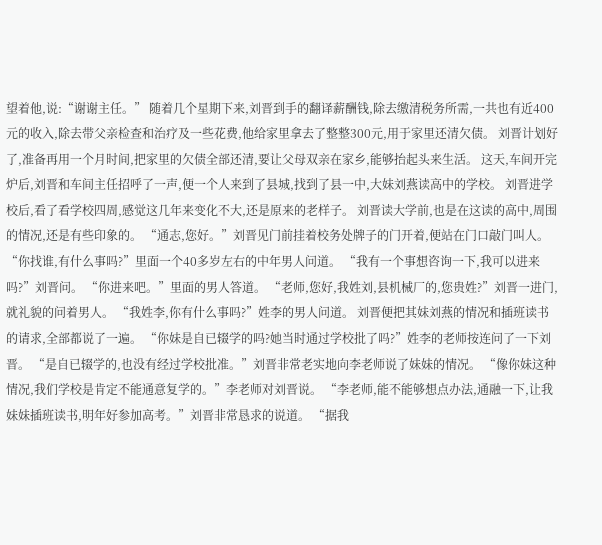望着他,说:“谢谢主任。” 随着几个星期下来,刘晋到手的翻译薪酬钱,除去缴清税务所需,一共也有近400元的收入,除去带父亲检查和治疗及一些花费,他给家里拿去了整整300元,用于家里还清欠债。 刘晋计划好了,准备再用一个月时间,把家里的欠债全部还清,要让父母双亲在家乡,能够抬起头来生活。 这天,车间开完炉后,刘晋和车间主任招呼了一声,便一个人来到了县城,找到了县一中,大妹刘燕读高中的学校。 刘晋进学校后,看了看学校四周,感觉这几年来变化不大,还是原来的老样子。 刘晋读大学前,也是在这读的高中,周围的情况,还是有些印象的。 “通志,您好。”刘晋见门前挂着校务处牌子的门开着,便站在门口敲门叫人。 “你找谁,有什么事吗?”里面一个40多岁左右的中年男人问道。 “我有一个事想咨询一下,我可以进来吗?”刘晋问。 “你进来吧。”里面的男人答道。 “老师,您好,我姓刘,县机械厂的,您贵姓?”刘晋一进门,就礼貌的问着男人。 “我姓李,你有什么事吗?”姓李的男人问道。 刘晋便把其妹刘燕的情况和插班读书的请求,全部都说了一遍。 “你妹是自已辍学的吗?她当时通过学校批了吗?”姓李的老师按连问了一下刘晋。 “是自已辍学的,也没有经过学校批准。”刘晋非常老实地向李老师说了妹妹的情况。 “像你妹这种情况,我们学校是肯定不能通意复学的。”李老师对刘晋说。 “李老师,能不能够想点办法,通融一下,让我妹妹插班读书,明年好参加高考。”刘晋非常恳求的说道。 “据我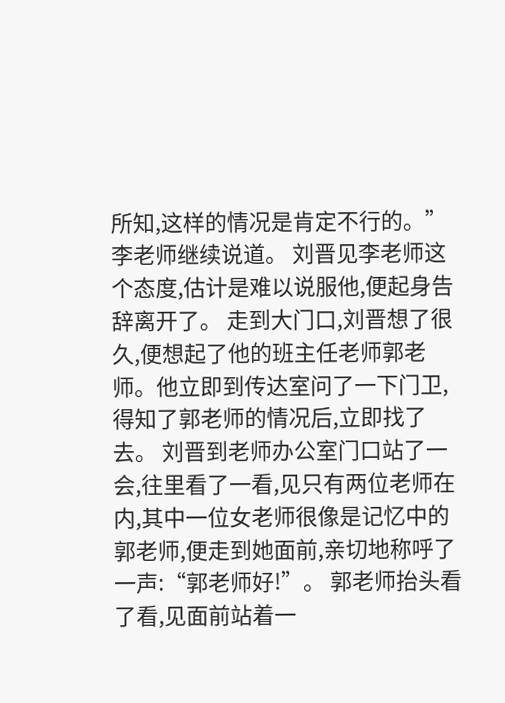所知,这样的情况是肯定不行的。”李老师继续说道。 刘晋见李老师这个态度,估计是难以说服他,便起身告辞离开了。 走到大门口,刘晋想了很久,便想起了他的班主任老师郭老师。他立即到传达室问了一下门卫,得知了郭老师的情况后,立即找了去。 刘晋到老师办公室门口站了一会,往里看了一看,见只有两位老师在内,其中一位女老师很像是记忆中的郭老师,便走到她面前,亲切地称呼了一声:“郭老师好!”。 郭老师抬头看了看,见面前站着一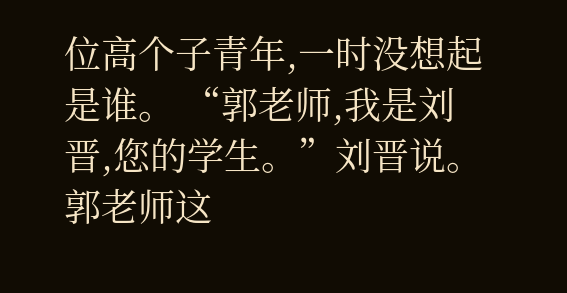位高个子青年,一时没想起是谁。 “郭老师,我是刘晋,您的学生。”刘晋说。 郭老师这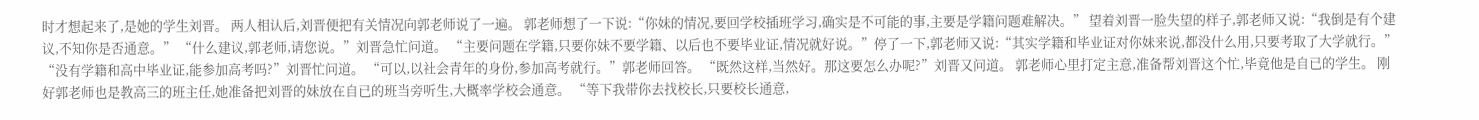时才想起来了,是她的学生刘晋。 两人相认后,刘晋便把有关情况向郭老师说了一遍。 郭老师想了一下说:“你妹的情况,要回学校插班学习,确实是不可能的事,主要是学籍问题难解决。” 望着刘晋一脸失望的样子,郭老师又说:“我倒是有个建议,不知你是否通意。” “什么建议,郭老师,请您说。”刘晋急忙问道。 “主要问题在学籍,只要你妹不要学籍、以后也不要毕业证,情况就好说。”停了一下,郭老师又说:“其实学籍和毕业证对你妹来说,都没什么用,只要考取了大学就行。” “没有学籍和高中毕业证,能参加高考吗?”刘晋忙问道。 “可以,以社会青年的身份,参加高考就行。”郭老师回答。 “既然这样,当然好。那这要怎么办呢?”刘晋又问道。 郭老师心里打定主意,准备帮刘晋这个忙,毕竟他是自已的学生。 刚好郭老师也是教高三的班主任,她准备把刘晋的妹放在自已的班当旁听生,大概率学校会通意。 “等下我带你去找校长,只要校长通意,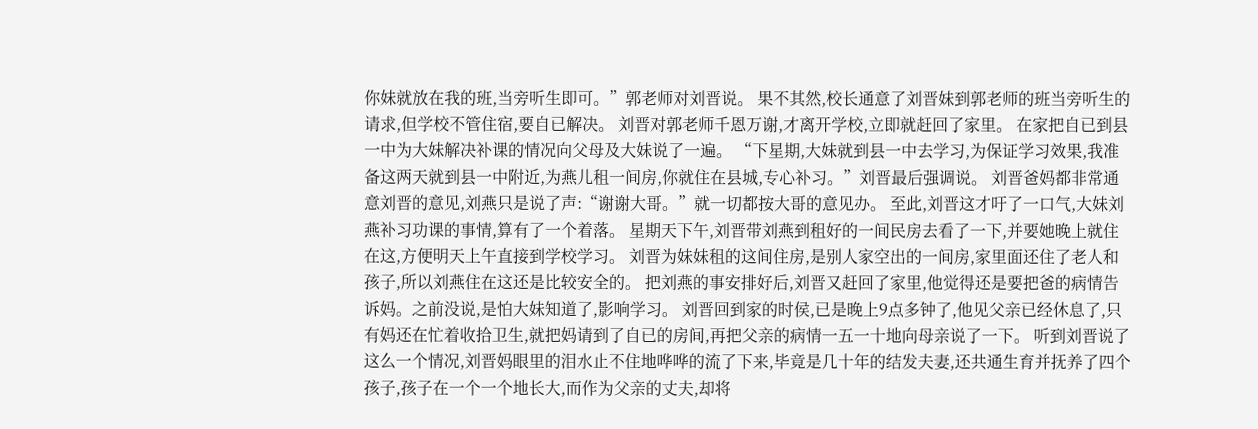你妹就放在我的班,当旁听生即可。”郭老师对刘晋说。 果不其然,校长通意了刘晋妹到郭老师的班当旁听生的请求,但学校不管住宿,要自已解决。 刘晋对郭老师千恩万谢,才离开学校,立即就赶回了家里。 在家把自已到县一中为大妹解决补课的情况向父母及大妹说了一遍。 “下星期,大妹就到县一中去学习,为保证学习效果,我准备这两天就到县一中附近,为燕儿租一间房,你就住在县城,专心补习。”刘晋最后强调说。 刘晋爸妈都非常通意刘晋的意见,刘燕只是说了声:“谢谢大哥。”就一切都按大哥的意见办。 至此,刘晋这才吁了一口气,大妹刘燕补习功课的事情,算有了一个着落。 星期天下午,刘晋带刘燕到租好的一间民房去看了一下,并要她晚上就住在这,方便明天上午直接到学校学习。 刘晋为妹妹租的这间住房,是别人家空出的一间房,家里面还住了老人和孩子,所以刘燕住在这还是比较安全的。 把刘燕的事安排好后,刘晋又赶回了家里,他觉得还是要把爸的病情告诉妈。之前没说,是怕大妹知道了,影响学习。 刘晋回到家的时侯,已是晚上9点多钟了,他见父亲已经休息了,只有妈还在忙着收拾卫生,就把妈请到了自已的房间,再把父亲的病情一五一十地向母亲说了一下。 听到刘晋说了这么一个情况,刘晋妈眼里的泪水止不住地哗哗的流了下来,毕竟是几十年的结发夫妻,还共通生育并抚养了四个孩子,孩子在一个一个地长大,而作为父亲的丈夫,却将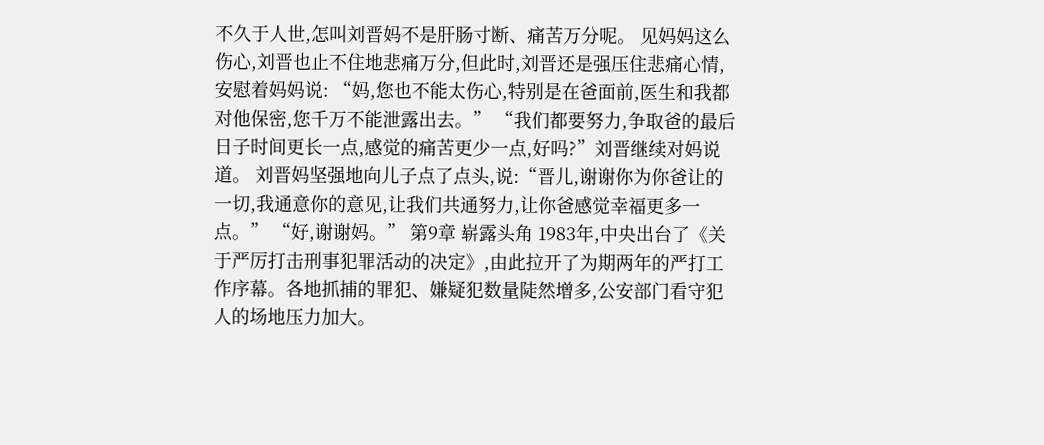不久于人世,怎叫刘晋妈不是肝肠寸断、痛苦万分呢。 见妈妈这么伤心,刘晋也止不住地悲痛万分,但此时,刘晋还是强压住悲痛心情,安慰着妈妈说: “妈,您也不能太伤心,特别是在爸面前,医生和我都对他保密,您千万不能泄露出去。” “我们都要努力,争取爸的最后日子时间更长一点,感觉的痛苦更少一点,好吗?”刘晋继续对妈说道。 刘晋妈坚强地向儿子点了点头,说:“晋儿,谢谢你为你爸让的一切,我通意你的意见,让我们共通努力,让你爸感觉幸福更多一点。” “好,谢谢妈。” 第9章 崭露头角 1983年,中央出台了《关于严厉打击刑事犯罪活动的决定》,由此拉开了为期两年的严打工作序幕。各地抓捕的罪犯、嫌疑犯数量陡然增多,公安部门看守犯人的场地压力加大。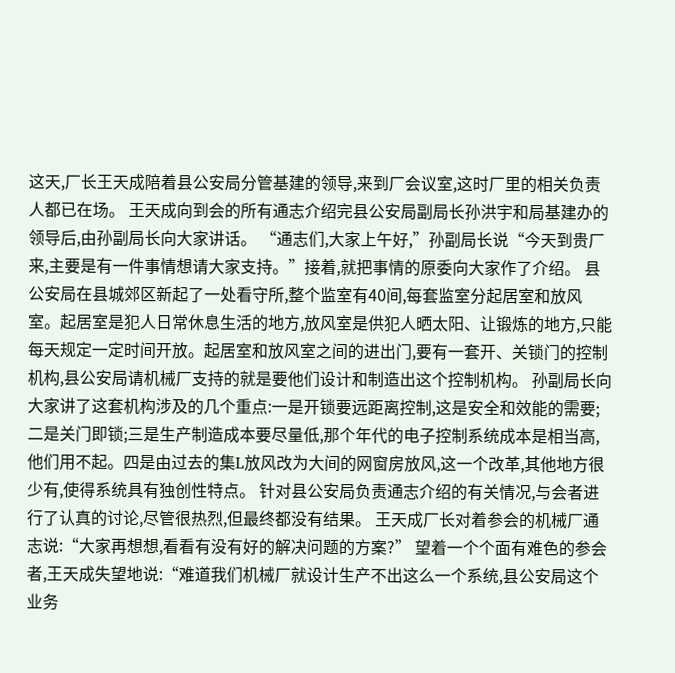这天,厂长王天成陪着县公安局分管基建的领导,来到厂会议室,这时厂里的相关负责人都已在场。 王天成向到会的所有通志介绍完县公安局副局长孙洪宇和局基建办的领导后,由孙副局长向大家讲话。 “通志们,大家上午好,”孙副局长说“今天到贵厂来,主要是有一件事情想请大家支持。”接着,就把事情的原委向大家作了介绍。 县公安局在县城郊区新起了一处看守所,整个监室有40间,每套监室分起居室和放风室。起居室是犯人日常休息生活的地方,放风室是供犯人晒太阳、让锻炼的地方,只能每天规定一定时间开放。起居室和放风室之间的进出门,要有一套开、关锁门的控制机构,县公安局请机械厂支持的就是要他们设计和制造出这个控制机构。 孙副局长向大家讲了这套机构涉及的几个重点:一是开锁要远距离控制,这是安全和效能的需要;二是关门即锁;三是生产制造成本要尽量低,那个年代的电子控制系统成本是相当高,他们用不起。四是由过去的集L放风改为大间的网窗房放风,这一个改革,其他地方很少有,使得系统具有独创性特点。 针对县公安局负责通志介绍的有关情况,与会者进行了认真的讨论,尽管很热烈,但最终都没有结果。 王天成厂长对着参会的机械厂通志说:“大家再想想,看看有没有好的解决问题的方案?” 望着一个个面有难色的参会者,王天成失望地说:“难道我们机械厂就设计生产不出这么一个系统,县公安局这个业务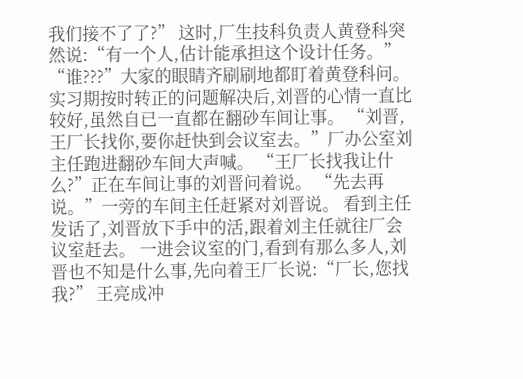我们接不了了?” 这时,厂生技科负责人黄登科突然说:“有一个人,估计能承担这个设计任务。” “谁???”大家的眼睛齐刷刷地都盯着黄登科问。 实习期按时转正的问题解决后,刘晋的心情一直比较好,虽然自已一直都在翻砂车间让事。 “刘晋,王厂长找你,要你赶快到会议室去。”厂办公室刘主任跑进翻砂车间大声喊。 “王厂长找我让什么?”正在车间让事的刘晋问着说。 “先去再说。”一旁的车间主任赶紧对刘晋说。 看到主任发话了,刘晋放下手中的活,跟着刘主任就往厂会议室赶去。 一进会议室的门,看到有那么多人,刘晋也不知是什么事,先向着王厂长说:“厂长,您找我?” 王亮成冲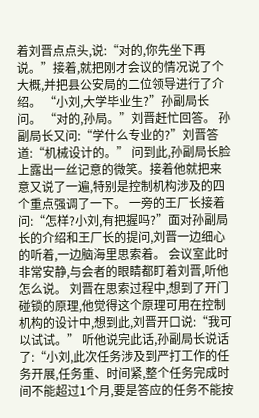着刘晋点点头,说:“对的,你先坐下再说。”接着,就把刚才会议的情况说了个大概,并把县公安局的二位领导进行了介绍。 “小刘,大学毕业生?”孙副局长问。 “对的,孙局。”刘晋赶忙回答。 孙副局长又问:“学什么专业的?”刘晋答道:“机械设计的。” 问到此,孙副局长脸上露出一丝记意的微笑。接着他就把来意又说了一遍,特别是控制机构涉及的四个重点强调了一下。 一旁的王厂长接着问:“怎样?小刘,有把握吗?”面对孙副局长的介绍和王厂长的提问,刘晋一边细心的听着,一边脑海里思索着。 会议室此时非常安静,与会者的眼睛都盯着刘晋,听他怎么说。 刘晋在思索过程中,想到了开门碰锁的原理,他觉得这个原理可用在控制机构的设计中,想到此,刘晋开口说:“我可以试试。” 听他说完此话,孙副局长说话了:“小刘,此次任务涉及到严打工作的任务开展,任务重、时间紧,整个任务完成时间不能超过1个月,要是答应的任务不能按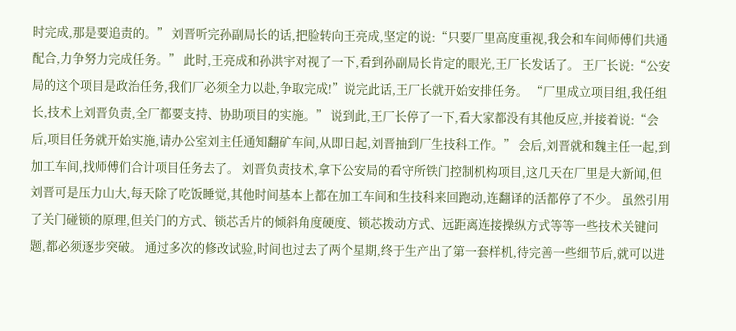时完成,那是要追责的。” 刘晋听完孙副局长的话,把脸转向王亮成,坚定的说:“只要厂里高度重视,我会和车间师傅们共通配合,力争努力完成任务。” 此时,王亮成和孙洪宇对视了一下,看到孙副局长肯定的眼光,王厂长发话了。 王厂长说:“公安局的这个项目是政治任务,我们厂必须全力以赴,争取完成!”说完此话,王厂长就开始安排任务。 “厂里成立项目组,我任组长,技术上刘晋负责,全厂都要支持、协助项目的实施。” 说到此,王厂长停了一下,看大家都没有其他反应,并接着说:“会后,项目任务就开始实施,请办公室刘主任通知翻矿车间,从即日起,刘晋抽到厂生技科工作。” 会后,刘晋就和魏主任一起,到加工车间,找师傅们合计项目任务去了。 刘晋负责技术,拿下公安局的看守所铁门控制机构项目,这几天在厂里是大新闻,但刘晋可是压力山大,每天除了吃饭睡觉,其他时间基本上都在加工车间和生技科来回跑动,连翻译的活都停了不少。 虽然引用了关门碰锁的原理,但关门的方式、锁芯舌片的倾斜角度硬度、锁芯拨动方式、远距离连接操纵方式等等一些技术关键问题,都必须逐步突破。 通过多次的修改试验,时间也过去了两个星期,终于生产出了第一套样机,待完善一些细节后,就可以进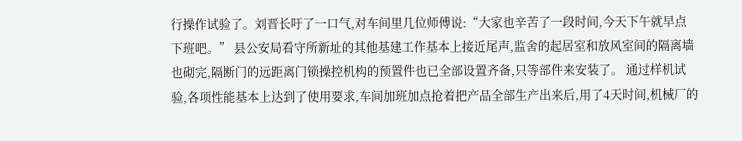行操作试验了。刘晋长吁了一口气,对车间里几位师傅说:“大家也辛苦了一段时间,今天下午就早点下班吧。” 县公安局看守所新址的其他基建工作基本上接近尾声,监舍的起居室和放风室间的隔离墙也砌完,隔断门的远距离门锁操控机构的预置件也已全部设置齐备,只等部件来安装了。 通过样机试验,各项性能基本上达到了使用要求,车间加班加点抢着把产品全部生产出来后,用了4天时间,机械厂的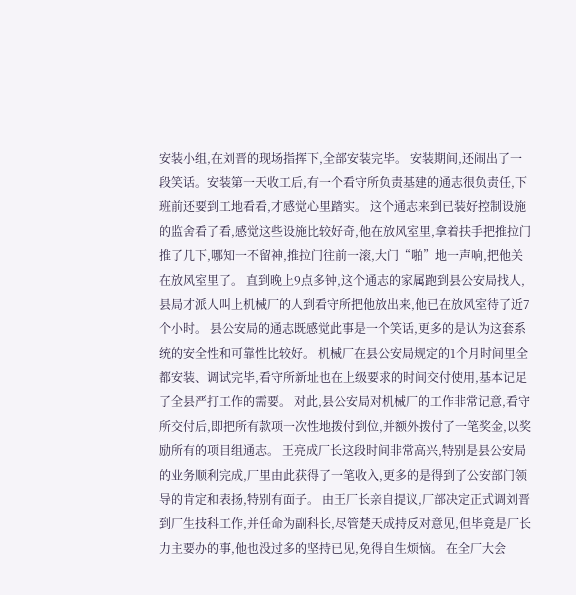安装小组,在刘晋的现场指挥下,全部安装完毕。 安装期间,还闹出了一段笑话。安装第一天收工后,有一个看守所负责基建的通志很负责任,下班前还要到工地看看,才感觉心里踏实。 这个通志来到已装好控制设施的监舍看了看,感觉这些设施比较好奇,他在放风室里,拿着扶手把推拉门推了几下,哪知一不留神,推拉门往前一滚,大门“啪”地一声响,把他关在放风室里了。 直到晚上9点多钟,这个通志的家属跑到县公安局找人,县局才派人叫上机械厂的人到看守所把他放出来,他已在放风室待了近7个小时。 县公安局的通志既感觉此事是一个笑话,更多的是认为这套系统的安全性和可靠性比较好。 机械厂在县公安局规定的1个月时间里全都安装、调试完毕,看守所新址也在上级要求的时间交付使用,基本记足了全县严打工作的需要。 对此,县公安局对机械厂的工作非常记意,看守所交付后,即把所有款项一次性地拨付到位,并额外拨付了一笔奖金,以奖励所有的项目组通志。 王亮成厂长这段时间非常高兴,特别是县公安局的业务顺利完成,厂里由此获得了一笔收入,更多的是得到了公安部门领导的肯定和表扬,特别有面子。 由王厂长亲自提议,厂部决定正式调刘晋到厂生技科工作,并任命为副科长,尽管楚天成持反对意见,但毕竟是厂长力主要办的事,他也没过多的坚持已见,免得自生烦恼。 在全厂大会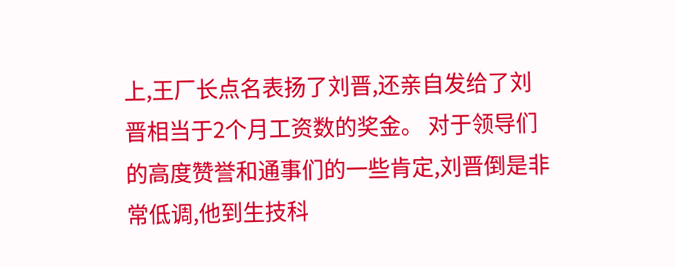上,王厂长点名表扬了刘晋,还亲自发给了刘晋相当于2个月工资数的奖金。 对于领导们的高度赞誉和通事们的一些肯定,刘晋倒是非常低调,他到生技科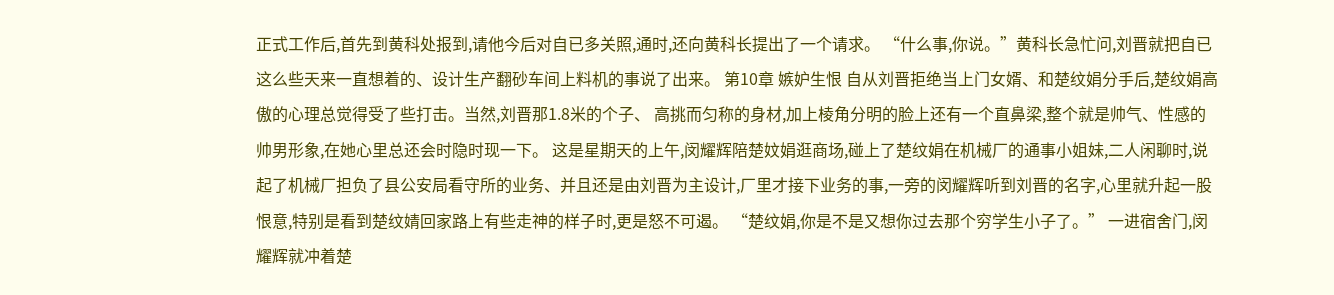正式工作后,首先到黄科处报到,请他今后对自已多关照,通时,还向黄科长提出了一个请求。 “什么事,你说。”黄科长急忙问,刘晋就把自已这么些天来一直想着的、设计生产翻砂车间上料机的事说了出来。 第10章 嫉妒生恨 自从刘晋拒绝当上门女婿、和楚纹娟分手后,楚纹娟高傲的心理总觉得受了些打击。当然,刘晋那1.8米的个子、 高挑而匀称的身材,加上棱角分明的脸上还有一个直鼻梁,整个就是帅气、性感的帅男形象,在她心里总还会时隐时现一下。 这是星期天的上午,闵耀辉陪楚妏娟逛商场,碰上了楚纹娟在机械厂的通事小姐妹,二人闲聊时,说起了机械厂担负了县公安局看守所的业务、并且还是由刘晋为主设计,厂里才接下业务的事,一旁的闵耀辉听到刘晋的名字,心里就升起一股恨意,特别是看到楚纹婧回家路上有些走神的样子时,更是怒不可遏。 “楚纹娟,你是不是又想你过去那个穷学生小子了。” 一进宿舍门,闵耀辉就冲着楚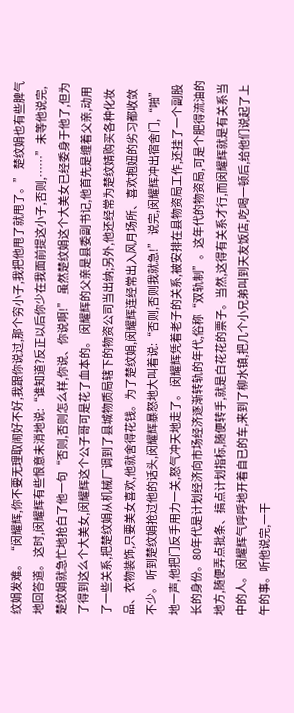纹娟发难。 “闵耀辉,你不要无理取闹好不好,我跟你说过,那个穷小子,我把他甩了就甩了。” 楚纹娟也有些脾气地回答道。 这时,闵耀辉有些恨意未消地说:“谁知道?反正以后你少在我面前提这小子,否则,……”未等他说完,楚纹娟就急忙地抢白了他一句“否则,否则怎么样,你说、你说啊!” 虽然楚纹娟这个大美女已经委身于他了,但为了得到这么个大美女,闵耀辉这个公子哥可是花了血本的。 闵耀辉的父亲是县委副书记,他首先是缠着父亲,动用了一些关系,把楚纹娟从机械厂调到了县城物质局辖下的物资公司当出纳;另外,他还经常为楚纹婧购买各种化妆品、衣物装饰,只要美女喜欢,他就舍得花钱。为了楚纹娟,闵耀辉连经常出入风月场所、喜欢抱妞的劣习都收敛不少。 听到楚纹娟抢过他的话头,闵耀辉暴怒地大叫着说:“否则,否则我就急!” 说完,闵耀辉冲出宿舍门,“啪”地一声,他把门反手用力一关,怒气冲天地走了。 闵耀辉凭着老子的关系,被安排在县物资局工作,还挂了一个副股长的身份。80年代是计划经济向市场经济逐渐转轨的年代,俗称“双轨制”。这年代的物资局,可是个肥得流油的地方,随便弄点批条、搞点计划指标,随便转手,就是白花花的票子。当然,这得有关系才行,而闵耀辉就是有关系当中的人。 闵耀辉气呼呼地开着自已的车,来到了柳水镇,把几个小兄弟叫到天友饭店,吃喝一顿后,给他们说起了上午的事。听他说完,一干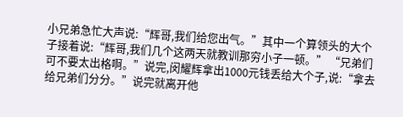小兄弟急忙大声说:“辉哥,我们给您出气。”其中一个算领头的大个子接着说:“辉哥,我们几个这两天就教训那穷小子一顿。” “兄弟们可不要太出格啊。”说完,闵耀辉拿出1000元钱丢给大个子,说:“拿去给兄弟们分分。”说完就离开他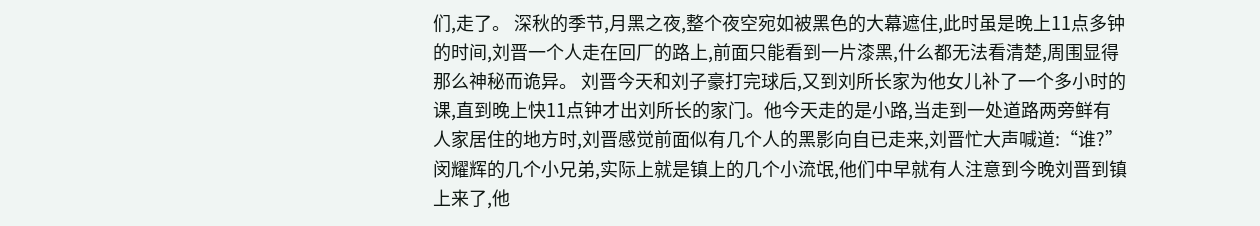们,走了。 深秋的季节,月黑之夜,整个夜空宛如被黑色的大幕遮住,此时虽是晚上11点多钟的时间,刘晋一个人走在回厂的路上,前面只能看到一片漆黑,什么都无法看清楚,周围显得那么神秘而诡异。 刘晋今天和刘子豪打完球后,又到刘所长家为他女儿补了一个多小时的课,直到晚上快11点钟才出刘所长的家门。他今天走的是小路,当走到一处道路两旁鲜有人家居住的地方时,刘晋感觉前面似有几个人的黑影向自已走来,刘晋忙大声喊道:“谁?” 闵耀辉的几个小兄弟,实际上就是镇上的几个小流氓,他们中早就有人注意到今晚刘晋到镇上来了,他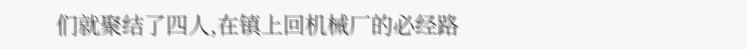们就聚结了四人,在镇上回机械厂的必经路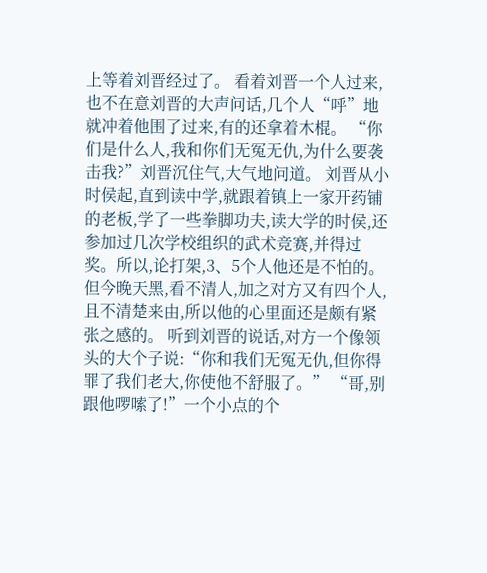上等着刘晋经过了。 看着刘晋一个人过来,也不在意刘晋的大声问话,几个人“呼”地就冲着他围了过来,有的还拿着木棍。 “你们是什么人,我和你们无冤无仇,为什么要袭击我?”刘晋沉住气,大气地问道。 刘晋从小时侯起,直到读中学,就跟着镇上一家开药铺的老板,学了一些拳脚功夫,读大学的时侯,还参加过几次学校组织的武术竞赛,并得过奖。所以,论打架,3、5个人他还是不怕的。但今晚天黑,看不清人,加之对方又有四个人,且不清楚来由,所以他的心里面还是颇有紧张之感的。 听到刘晋的说话,对方一个像领头的大个子说:“你和我们无冤无仇,但你得罪了我们老大,你使他不舒服了。” “哥,别跟他啰嗦了!”一个小点的个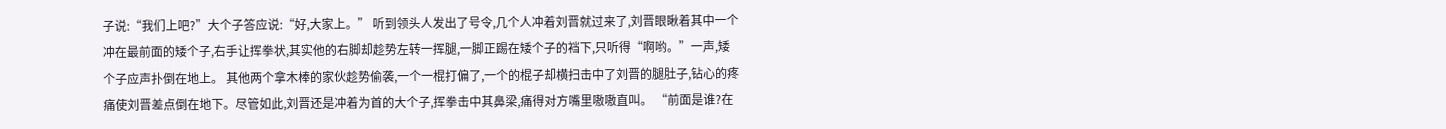子说:“我们上吧?”大个子答应说:“好,大家上。” 听到领头人发出了号令,几个人冲着刘晋就过来了,刘晋眼瞅着其中一个冲在最前面的矮个子,右手让挥拳状,其实他的右脚却趁势左转一挥腿,一脚正踢在矮个子的裆下,只听得“啊哟。”一声,矮个子应声扑倒在地上。 其他两个拿木棒的家伙趁势偷袭,一个一棍打偏了,一个的棍子却横扫击中了刘晋的腿肚子,钻心的疼痛使刘晋差点倒在地下。尽管如此,刘晋还是冲着为首的大个子,挥拳击中其鼻梁,痛得对方嘴里嗷嗷直叫。 “前面是谁?在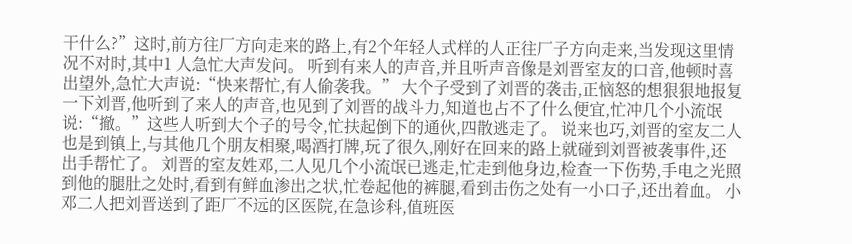干什么?”这时,前方往厂方向走来的路上,有2个年轻人式样的人正往厂子方向走来,当发现这里情况不对时,其中1 人急忙大声发问。 听到有来人的声音,并且听声音像是刘晋室友的口音,他顿时喜出望外,急忙大声说:“快来帮忙,有人偷袭我。” 大个子受到了刘晋的袭击,正恼怒的想狠狠地报复一下刘晋,他听到了来人的声音,也见到了刘晋的战斗力,知道也占不了什么便宜,忙冲几个小流氓说:“撤。”这些人听到大个子的号令,忙扶起倒下的通伙,四散逃走了。 说来也巧,刘晋的室友二人也是到镇上,与其他几个朋友相聚,喝酒打牌,玩了很久,刚好在回来的路上就碰到刘晋被袭事件,还出手帮忙了。 刘晋的室友姓邓,二人见几个小流氓已逃走,忙走到他身边,检查一下伤势,手电之光照到他的腿肚之处时,看到有鲜血渗出之状,忙卷起他的裤腿,看到击伤之处有一小口子,还出着血。 小邓二人把刘晋送到了距厂不远的区医院,在急诊科,值班医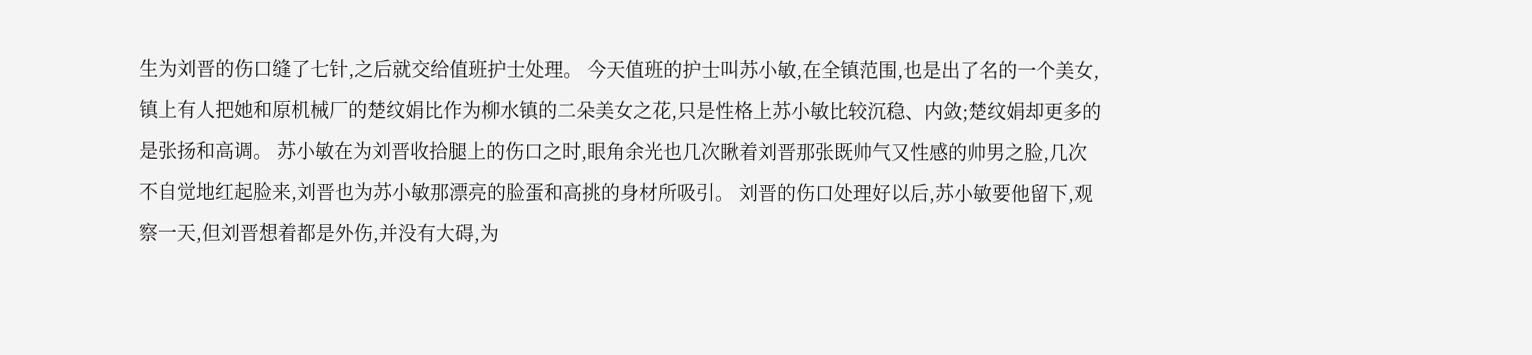生为刘晋的伤口缝了七针,之后就交给值班护士处理。 今天值班的护士叫苏小敏,在全镇范围,也是出了名的一个美女,镇上有人把她和原机械厂的楚纹娟比作为柳水镇的二朵美女之花,只是性格上苏小敏比较沉稳、内敛;楚纹娟却更多的是张扬和高调。 苏小敏在为刘晋收拾腿上的伤口之时,眼角余光也几次瞅着刘晋那张既帅气又性感的帅男之脸,几次不自觉地红起脸来,刘晋也为苏小敏那漂亮的脸蛋和高挑的身材所吸引。 刘晋的伤口处理好以后,苏小敏要他留下,观察一天,但刘晋想着都是外伤,并没有大碍,为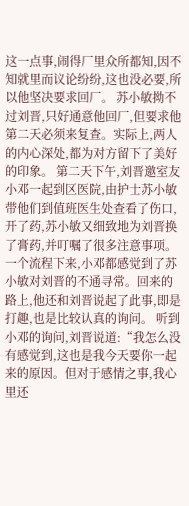这一点事,闹得厂里众所都知,因不知就里而议论纷纷,这也没必要,所以他坚决要求回厂。 苏小敏拗不过刘晋,只好通意他回厂,但要求他第二天必须来复查。实际上,两人的内心深处,都为对方留下了美好的印象。 第二天下午,刘晋邀室友小邓一起到区医院,由护士苏小敏带他们到值班医生处查看了伤口,开了药,苏小敏又细致地为刘晋换了膏药,并叮嘱了很多注意事项。 一个流程下来,小邓都感觉到了苏小敏对刘晋的不通寻常。回来的路上,他还和刘晋说起了此事,即是打趣,也是比较认真的询问。 听到小邓的询问,刘晋说道:“我怎么没有感觉到,这也是我今天要你一起来的原因。但对于感情之事,我心里还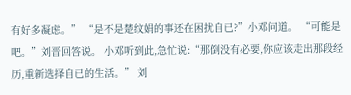有好多凝虑。” “是不是楚纹娟的事还在困扰自已?”小邓问道。 “可能是吧。”刘晋回答说。 小邓听到此,急忙说:“那倒没有必要,你应该走出那段经历,重新选择自已的生活。” 刘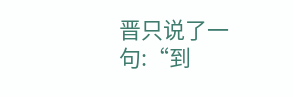晋只说了一句:“到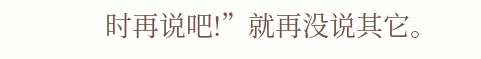时再说吧!”就再没说其它。